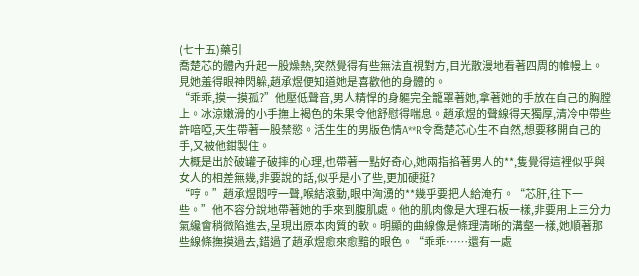(七十五)藥引
喬楚芯的體內升起一股燥熱,突然覺得有些無法直視對方,目光散漫地看著四周的帷幔上。
見她羞得眼神閃躲,趙承煜便知道她是喜歡他的身體的。
“乖乖,摸一摸孤?”他壓低聲音,男人精悍的身軀完全籠罩著她,拿著她的手放在自己的胸膛上。冰涼嫩滑的小手撫上褐色的朱果令他舒慰得喘息。趙承煜的聲線得天獨厚,清冷中帶些許喑啞,天生帶著一股禁慾。活生生的男版色情A**R令喬楚芯心生不自然,想要移開自己的手,又被他鉗製住。
大概是出於破罐子破摔的心理,也帶著一點好奇心,她兩指掐著男人的**,隻覺得這裡似乎與女人的相差無幾,非要說的話,似乎是小了些,更加硬挺?
“哼。”趙承煜悶哼一聲,喉結滾動,眼中洶湧的**幾乎要把人給淹冇。“芯肝,往下一些。”他不容分說地帶著她的手來到腹肌處。他的肌肉像是大理石板一樣,非要用上三分力氣纔會稍微陷進去,呈現出原本肉質的軟。明顯的曲線像是條理清晰的溝壑一樣,她順著那些線條撫摸過去,錯過了趙承煜愈來愈黯的眼色。“乖乖……還有一處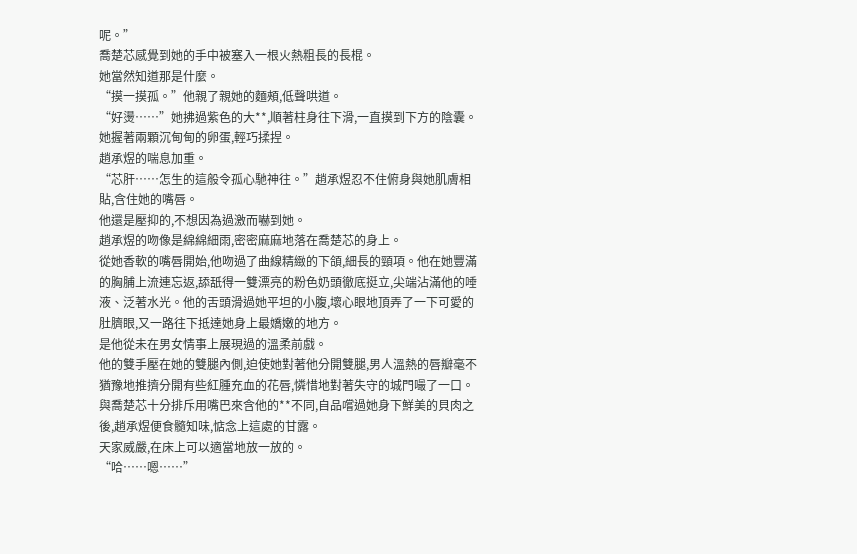呢。”
喬楚芯感覺到她的手中被塞入一根火熱粗長的長棍。
她當然知道那是什麼。
“摸一摸孤。”他親了親她的麵頰,低聲哄道。
“好燙……”她拂過紫色的大**,順著柱身往下滑,一直摸到下方的陰囊。她握著兩顆沉甸甸的卵蛋,輕巧揉捏。
趙承煜的喘息加重。
“芯肝……怎生的這般令孤心馳神往。”趙承煜忍不住俯身與她肌膚相貼,含住她的嘴唇。
他還是壓抑的,不想因為過激而嚇到她。
趙承煜的吻像是綿綿細雨,密密麻麻地落在喬楚芯的身上。
從她香軟的嘴唇開始,他吻過了曲線精緻的下頜,細長的頸項。他在她豐滿的胸脯上流連忘返,舔舐得一雙漂亮的粉色奶頭徹底挺立,尖端沾滿他的唾液、泛著水光。他的舌頭滑過她平坦的小腹,壞心眼地頂弄了一下可愛的肚臍眼,又一路往下抵達她身上最嬌嫩的地方。
是他從未在男女情事上展現過的溫柔前戲。
他的雙手壓在她的雙腿內側,迫使她對著他分開雙腿,男人溫熱的唇瓣毫不猶豫地推擠分開有些紅腫充血的花唇,憐惜地對著失守的城門嘬了一口。
與喬楚芯十分排斥用嘴巴來含他的**不同,自品嚐過她身下鮮美的貝肉之後,趙承煜便食髓知味,惦念上這處的甘露。
天家威嚴,在床上可以適當地放一放的。
“哈……嗯……”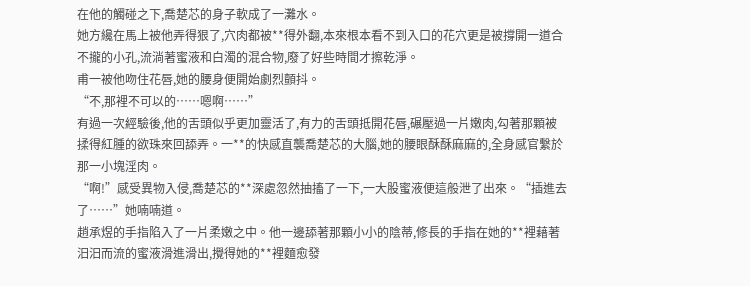在他的觸碰之下,喬楚芯的身子軟成了一灘水。
她方纔在馬上被他弄得狠了,穴肉都被**得外翻,本來根本看不到入口的花穴更是被撐開一道合不攏的小孔,流淌著蜜液和白濁的混合物,廢了好些時間才擦乾淨。
甫一被他吻住花唇,她的腰身便開始劇烈顫抖。
“不,那裡不可以的……嗯啊……”
有過一次經驗後,他的舌頭似乎更加靈活了,有力的舌頭抵開花唇,碾壓過一片嫩肉,勾著那顆被揉得紅腫的欲珠來回舔弄。一**的快感直襲喬楚芯的大腦,她的腰眼酥酥麻麻的,全身感官繫於那一小塊淫肉。
“啊!”感受異物入侵,喬楚芯的**深處忽然抽搐了一下,一大股蜜液便這般泄了出來。“插進去了……”她喃喃道。
趙承煜的手指陷入了一片柔嫩之中。他一邊舔著那顆小小的陰蒂,修長的手指在她的**裡藉著汨汨而流的蜜液滑進滑出,攪得她的**裡麵愈發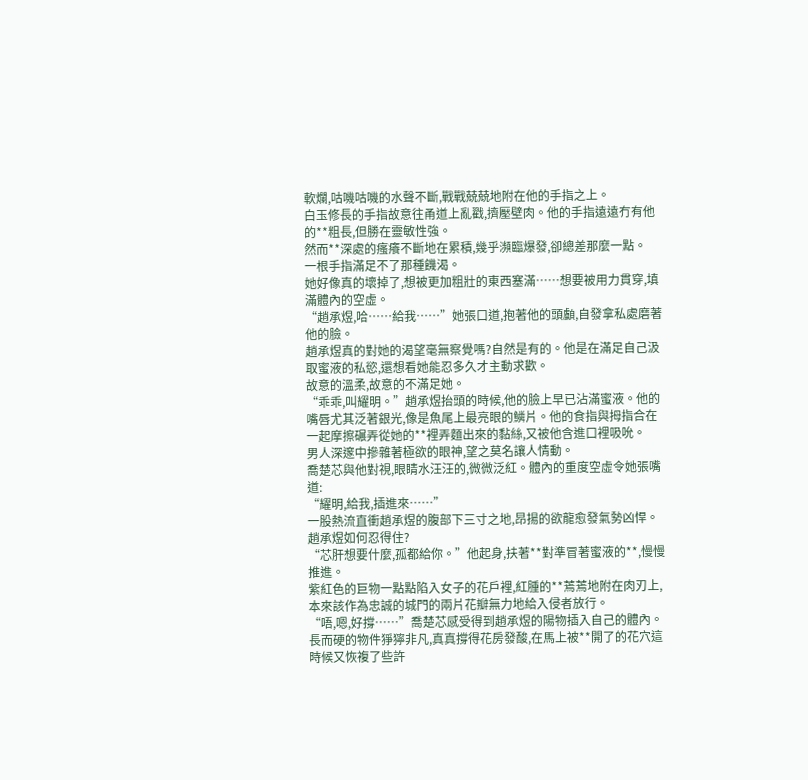軟爛,咕嘰咕嘰的水聲不斷,戰戰兢兢地附在他的手指之上。
白玉修長的手指故意往甬道上亂戳,擠壓壁肉。他的手指遠遠冇有他的**粗長,但勝在靈敏性強。
然而**深處的瘙癢不斷地在累積,幾乎瀕臨爆發,卻總差那麼一點。
一根手指滿足不了那種饑渴。
她好像真的壞掉了,想被更加粗壯的東西塞滿……想要被用力貫穿,填滿體內的空虛。
“趙承煜,哈……給我……”她張口道,抱著他的頭顱,自發拿私處磨著他的臉。
趙承煜真的對她的渴望毫無察覺嗎?自然是有的。他是在滿足自己汲取蜜液的私慾,還想看她能忍多久才主動求歡。
故意的溫柔,故意的不滿足她。
“乖乖,叫耀明。”趙承煜抬頭的時候,他的臉上早已沾滿蜜液。他的嘴唇尤其泛著銀光,像是魚尾上最亮眼的鱗片。他的食指與拇指合在一起摩擦碾弄從她的**裡弄麵出來的黏絲,又被他含進口裡吸吮。
男人深邃中摻雜著極欲的眼神,望之莫名讓人情動。
喬楚芯與他對視,眼睛水汪汪的,微微泛紅。體內的重度空虛令她張嘴道:
“耀明,給我,插進來……”
一股熱流直衝趙承煜的腹部下三寸之地,昂揚的欲龍愈發氣勢凶悍。
趙承煜如何忍得住?
“芯肝想要什麼,孤都給你。”他起身,扶著**對準冒著蜜液的**,慢慢推進。
紫紅色的巨物一點點陷入女子的花戶裡,紅腫的**蔫蔫地附在肉刃上,本來該作為忠誠的城門的兩片花瓣無力地給入侵者放行。
“唔,嗯,好撐……”喬楚芯感受得到趙承煜的陽物插入自己的體內。長而硬的物件猙獰非凡,真真撐得花房發酸,在馬上被**開了的花穴這時候又恢複了些許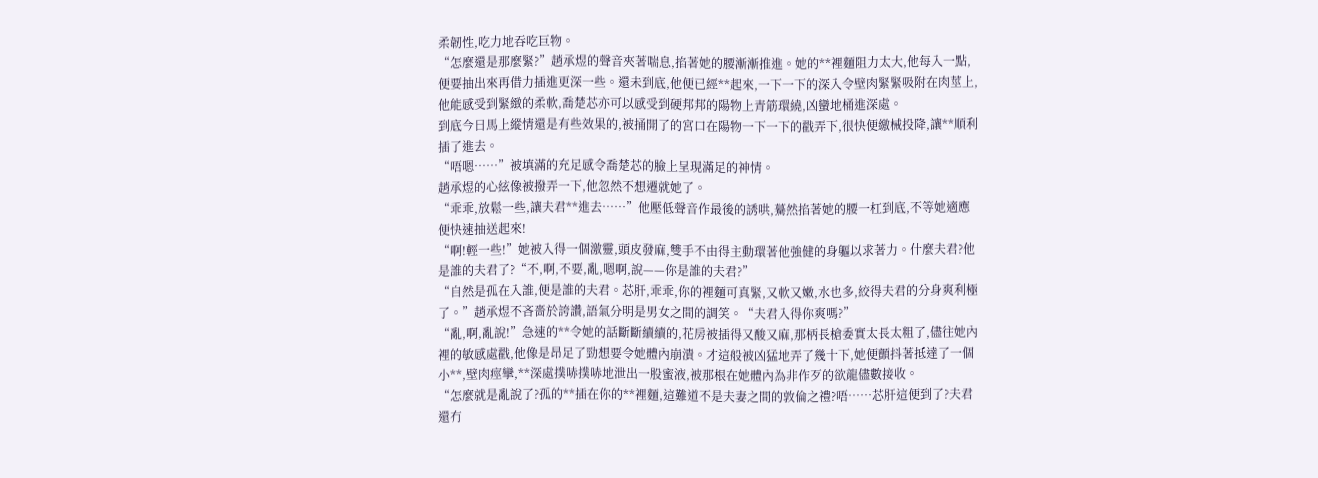柔韌性,吃力地吞吃巨物。
“怎麼還是那麼緊?”趙承煜的聲音夾著喘息,掐著她的腰漸漸推進。她的**裡麵阻力太大,他每入一點,便要抽出來再借力插進更深一些。還未到底,他便已經**起來,一下一下的深入令壁肉緊緊吸附在肉莖上,他能感受到緊緻的柔軟,喬楚芯亦可以感受到硬邦邦的陽物上青筋環繞,凶蠻地桶進深處。
到底今日馬上縱情還是有些效果的,被捅開了的宮口在陽物一下一下的戳弄下,很快便繳械投降,讓**順利插了進去。
“唔嗯……”被填滿的充足感令喬楚芯的臉上呈現滿足的神情。
趙承煜的心絃像被撥弄一下,他忽然不想遷就她了。
“乖乖,放鬆一些,讓夫君**進去……”他壓低聲音作最後的誘哄,驀然掐著她的腰一杠到底,不等她適應便快速抽送起來!
“啊!輕一些!”她被入得一個激靈,頭皮發麻,雙手不由得主動環著他強健的身軀以求著力。什麼夫君?他是誰的夫君了?“不,啊,不要,亂,嗯啊,說——你是誰的夫君?”
“自然是孤在入誰,便是誰的夫君。芯肝,乖乖,你的裡麵可真緊,又軟又嫩,水也多,絞得夫君的分身爽利極了。”趙承煜不吝嗇於誇讚,語氣分明是男女之間的調笑。“夫君入得你爽嗎?”
“亂,啊,亂說!”急速的**令她的話斷斷續續的,花房被插得又酸又麻,那柄長槍委實太長太粗了,儘往她內裡的敏感處戳,他像是昂足了勁想要令她體內崩潰。才這般被凶猛地弄了幾十下,她便顫抖著抵達了一個小**,壁肉痙攣,**深處撲哧撲哧地泄出一股蜜液,被那根在她體內為非作歹的欲龍儘數接收。
“怎麼就是亂說了?孤的**插在你的**裡麵,這難道不是夫妻之間的敦倫之禮?唔……芯肝這便到了?夫君還冇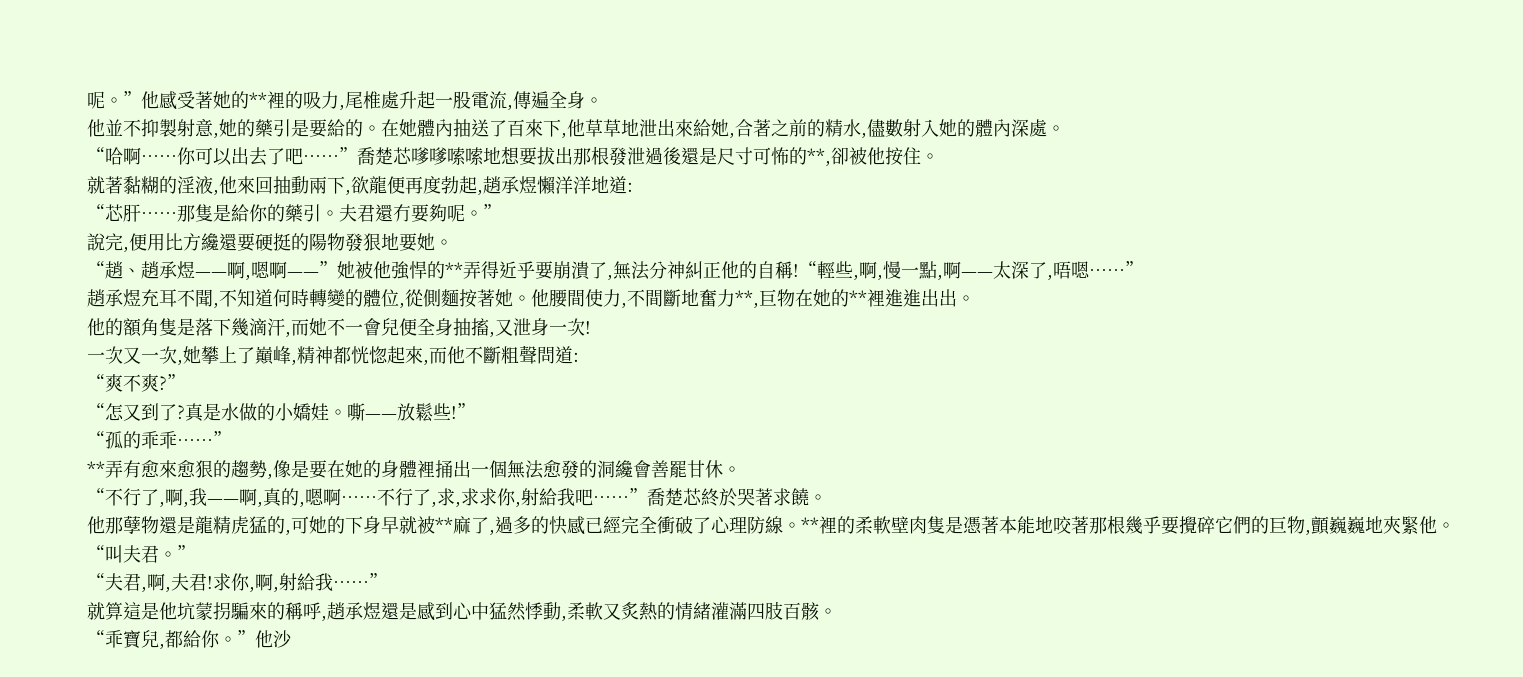呢。”他感受著她的**裡的吸力,尾椎處升起一股電流,傳遍全身。
他並不抑製射意,她的藥引是要給的。在她體內抽送了百來下,他草草地泄出來給她,合著之前的精水,儘數射入她的體內深處。
“哈啊……你可以出去了吧……”喬楚芯嗲嗲嗦嗦地想要拔出那根發泄過後還是尺寸可怖的**,卻被他按住。
就著黏糊的淫液,他來回抽動兩下,欲龍便再度勃起,趙承煜懶洋洋地道:
“芯肝……那隻是給你的藥引。夫君還冇要夠呢。”
說完,便用比方纔還要硬挺的陽物發狠地要她。
“趙、趙承煜——啊,嗯啊——”她被他強悍的**弄得近乎要崩潰了,無法分神糾正他的自稱!“輕些,啊,慢一點,啊——太深了,唔嗯……”
趙承煜充耳不聞,不知道何時轉變的體位,從側麵按著她。他腰間使力,不間斷地奮力**,巨物在她的**裡進進出出。
他的額角隻是落下幾滴汗,而她不一會兒便全身抽搐,又泄身一次!
一次又一次,她攀上了巔峰,精神都恍惚起來,而他不斷粗聲問道:
“爽不爽?”
“怎又到了?真是水做的小嬌娃。嘶——放鬆些!”
“孤的乖乖……”
**弄有愈來愈狠的趨勢,像是要在她的身體裡捅出一個無法愈發的洞纔會善罷甘休。
“不行了,啊,我——啊,真的,嗯啊……不行了,求,求求你,射給我吧……”喬楚芯終於哭著求饒。
他那孽物還是龍精虎猛的,可她的下身早就被**麻了,過多的快感已經完全衝破了心理防線。**裡的柔軟壁肉隻是憑著本能地咬著那根幾乎要攪碎它們的巨物,顫巍巍地夾緊他。
“叫夫君。”
“夫君,啊,夫君!求你,啊,射給我……”
就算這是他坑蒙拐騙來的稱呼,趙承煜還是感到心中猛然悸動,柔軟又炙熱的情緒灌滿四肢百骸。
“乖寶兒,都給你。”他沙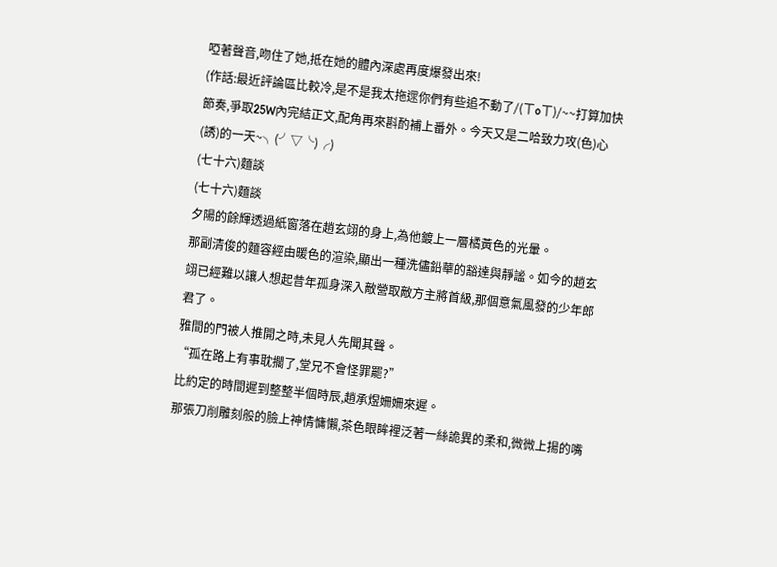啞著聲音,吻住了她,抵在她的體內深處再度爆發出來!
(作話:最近評論區比較冷,是不是我太拖遝你們有些追不動了/(ㄒoㄒ)/~~打算加快節奏,爭取25W內完結正文,配角再來斟酌補上番外。今天又是二哈致力攻(色)心(誘)的一天~╮(╯▽╰)╭)
(七十六)麵談
(七十六)麵談
夕陽的餘輝透過紙窗落在趙玄翊的身上,為他鍍上一層橘黃色的光暈。
那副清俊的麵容經由暖色的渲染,顯出一種洗儘鉛華的豁達與靜謐。如今的趙玄翊已經難以讓人想起昔年孤身深入敵營取敵方主將首級,那個意氣風發的少年郎君了。
雅間的門被人推開之時,未見人先聞其聲。
“孤在路上有事耽擱了,堂兄不會怪罪罷?”
比約定的時間遲到整整半個時辰,趙承煜姍姍來遲。
那張刀削雕刻般的臉上神情慵懶,茶色眼眸裡泛著一絲詭異的柔和,微微上揚的嘴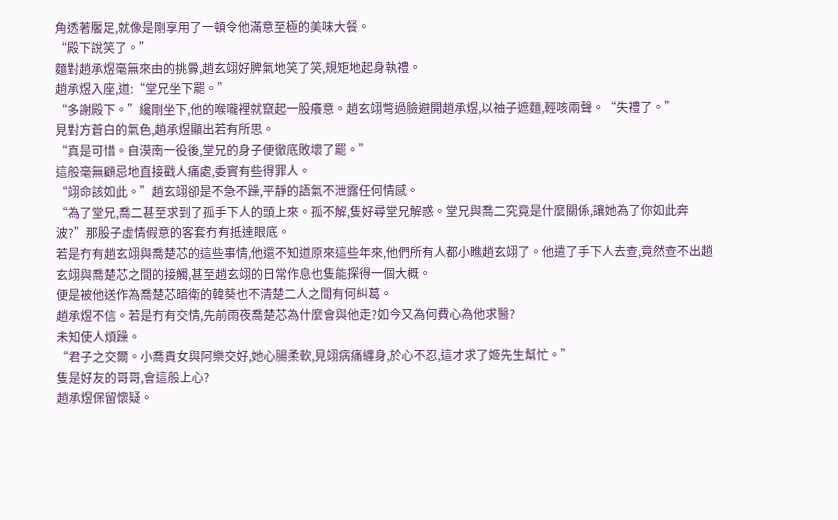角透著饜足,就像是剛享用了一頓令他滿意至極的美味大餐。
“殿下說笑了。”
麵對趙承煜毫無來由的挑釁,趙玄翊好脾氣地笑了笑,規矩地起身執禮。
趙承煜入座,道:“堂兄坐下罷。”
“多謝殿下。”纔剛坐下,他的喉嚨裡就竄起一股癢意。趙玄翊彆過臉避開趙承煜,以袖子遮麵,輕咳兩聲。“失禮了。”
見對方蒼白的氣色,趙承煜顯出若有所思。
“真是可惜。自漠南一役後,堂兄的身子便徹底敗壞了罷。”
這般毫無顧忌地直接戳人痛處,委實有些得罪人。
“翊命該如此。”趙玄翊卻是不急不躁,平靜的語氣不泄露任何情感。
“為了堂兄,喬二甚至求到了孤手下人的頭上來。孤不解,隻好尋堂兄解惑。堂兄與喬二究竟是什麼關係,讓她為了你如此奔波?”那股子虛情假意的客套冇有抵達眼底。
若是冇有趙玄翊與喬楚芯的這些事情,他還不知道原來這些年來,他們所有人都小瞧趙玄翊了。他遣了手下人去查,竟然查不出趙玄翊與喬楚芯之間的接觸,甚至趙玄翊的日常作息也隻能探得一個大概。
便是被他送作為喬楚芯暗衛的韓葵也不清楚二人之間有何糾葛。
趙承煜不信。若是冇有交情,先前雨夜喬楚芯為什麼會與他走?如今又為何費心為他求醫?
未知使人煩躁。
“君子之交爾。小喬貴女與阿樂交好,她心腸柔軟,見翊病痛纏身,於心不忍,這才求了姬先生幫忙。”
隻是好友的哥哥,會這般上心?
趙承煜保留懷疑。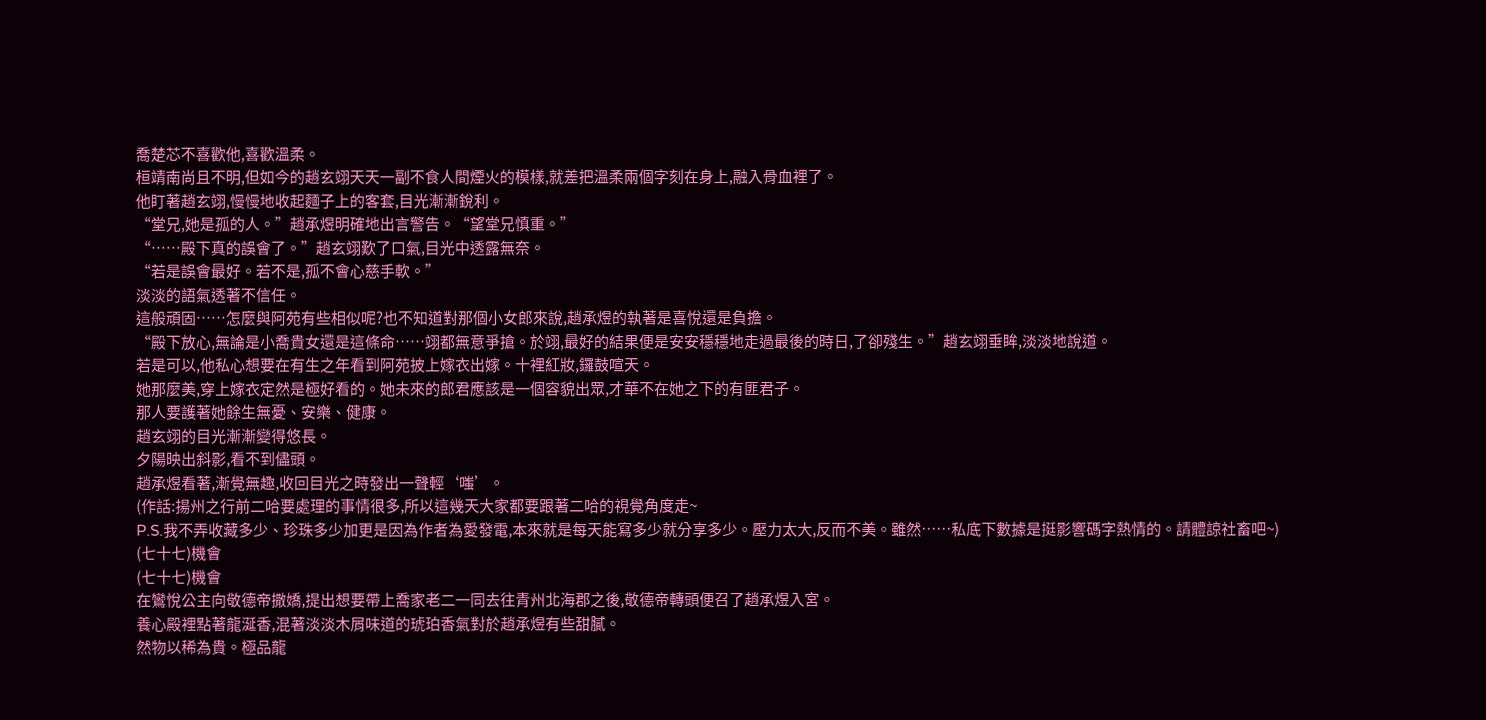喬楚芯不喜歡他,喜歡溫柔。
桓靖南尚且不明,但如今的趙玄翊天天一副不食人間煙火的模樣,就差把溫柔兩個字刻在身上,融入骨血裡了。
他盯著趙玄翊,慢慢地收起麵子上的客套,目光漸漸銳利。
“堂兄,她是孤的人。”趙承煜明確地出言警告。“望堂兄慎重。”
“……殿下真的誤會了。”趙玄翊歎了口氣,目光中透露無奈。
“若是誤會最好。若不是,孤不會心慈手軟。”
淡淡的語氣透著不信任。
這般頑固……怎麼與阿苑有些相似呢?也不知道對那個小女郎來說,趙承煜的執著是喜悅還是負擔。
“殿下放心,無論是小喬貴女還是這條命……翊都無意爭搶。於翊,最好的結果便是安安穩穩地走過最後的時日,了卻殘生。”趙玄翊垂眸,淡淡地說道。
若是可以,他私心想要在有生之年看到阿苑披上嫁衣出嫁。十裡紅妝,鑼鼓喧天。
她那麼美,穿上嫁衣定然是極好看的。她未來的郎君應該是一個容貌出眾,才華不在她之下的有匪君子。
那人要護著她餘生無憂、安樂、健康。
趙玄翊的目光漸漸變得悠長。
夕陽映出斜影,看不到儘頭。
趙承煜看著,漸覺無趣,收回目光之時發出一聲輕‘嗤’。
(作話:揚州之行前二哈要處理的事情很多,所以這幾天大家都要跟著二哈的視覺角度走~
P.S.我不弄收藏多少、珍珠多少加更是因為作者為愛發電,本來就是每天能寫多少就分享多少。壓力太大,反而不美。雖然……私底下數據是挺影響碼字熱情的。請體諒社畜吧~)
(七十七)機會
(七十七)機會
在鸞悅公主向敬德帝撒嬌,提出想要帶上喬家老二一同去往青州北海郡之後,敬德帝轉頭便召了趙承煜入宮。
養心殿裡點著龍涎香,混著淡淡木屑味道的琥珀香氣對於趙承煜有些甜膩。
然物以稀為貴。極品龍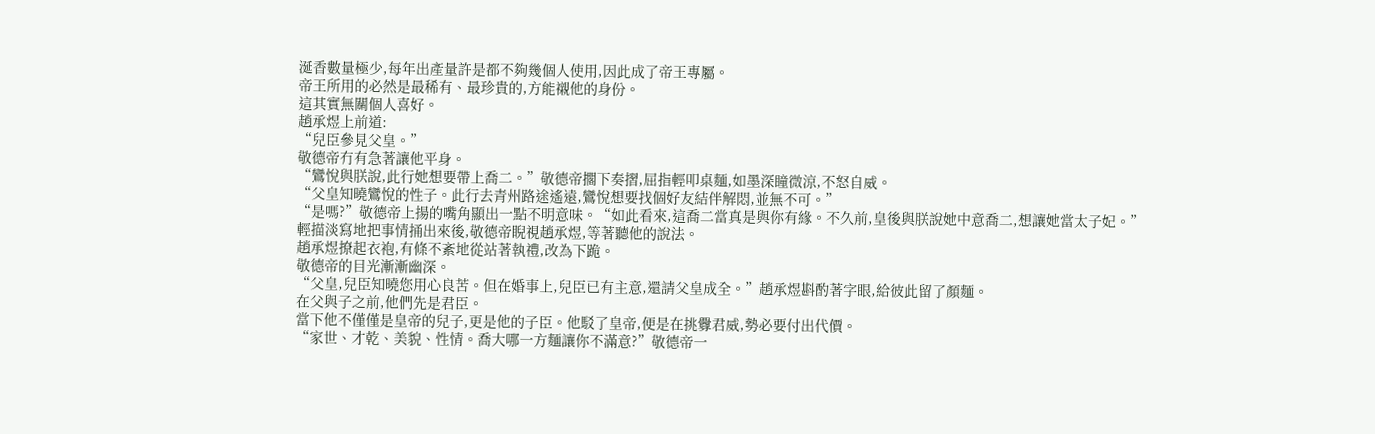涎香數量極少,每年出產量許是都不夠幾個人使用,因此成了帝王專屬。
帝王所用的必然是最稀有、最珍貴的,方能襯他的身份。
這其實無關個人喜好。
趙承煜上前道:
“兒臣參見父皇。”
敬德帝冇有急著讓他平身。
“鸞悅與朕說,此行她想要帶上喬二。”敬德帝擱下奏摺,屈指輕叩桌麵,如墨深瞳微涼,不怒自威。
“父皇知曉鸞悅的性子。此行去青州路途遙遠,鸞悅想要找個好友結伴解悶,並無不可。”
“是嗎?”敬德帝上揚的嘴角顯出一點不明意味。“如此看來,這喬二當真是與你有緣。不久前,皇後與朕說她中意喬二,想讓她當太子妃。”
輕描淡寫地把事情捅出來後,敬德帝睨視趙承煜,等著聽他的說法。
趙承煜撩起衣袍,有條不紊地從站著執禮,改為下跪。
敬德帝的目光漸漸幽深。
“父皇,兒臣知曉您用心良苦。但在婚事上,兒臣已有主意,還請父皇成全。”趙承煜斟酌著字眼,給彼此留了顏麵。
在父與子之前,他們先是君臣。
當下他不僅僅是皇帝的兒子,更是他的子臣。他駁了皇帝,便是在挑釁君威,勢必要付出代價。
“家世、才乾、美貌、性情。喬大哪一方麵讓你不滿意?”敬德帝一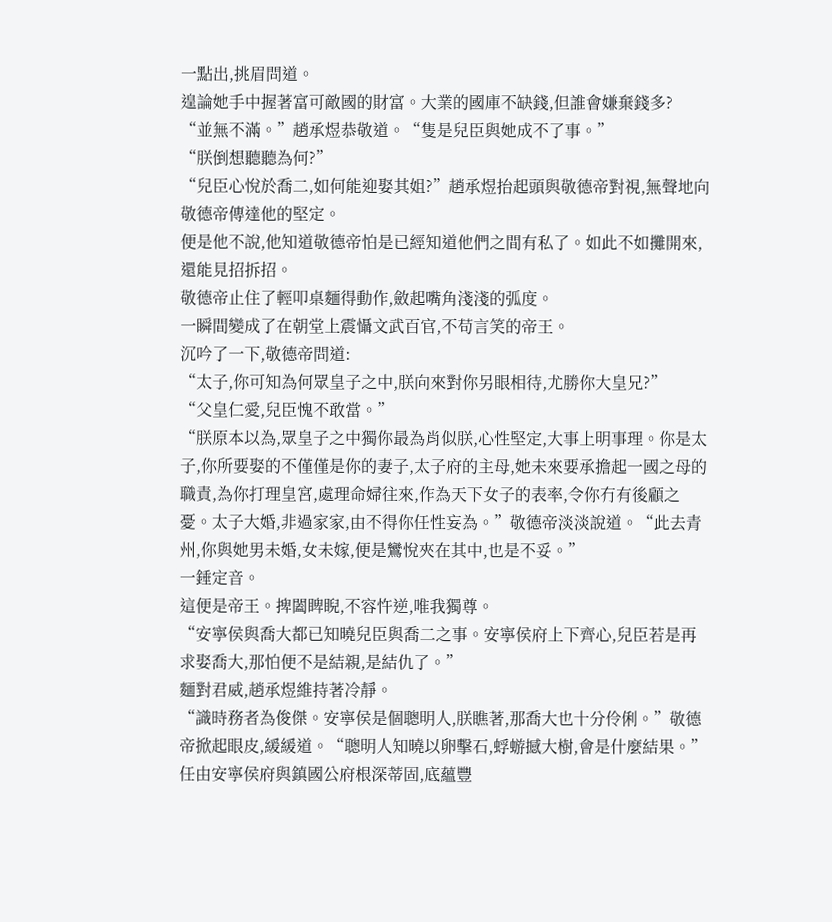一點出,挑眉問道。
遑論她手中握著富可敵國的財富。大業的國庫不缺錢,但誰會嫌棄錢多?
“並無不滿。”趙承煜恭敬道。“隻是兒臣與她成不了事。”
“朕倒想聽聽為何?”
“兒臣心悅於喬二,如何能迎娶其姐?”趙承煜抬起頭與敬德帝對視,無聲地向敬德帝傳達他的堅定。
便是他不說,他知道敬德帝怕是已經知道他們之間有私了。如此不如攤開來,還能見招拆招。
敬德帝止住了輕叩桌麵得動作,斂起嘴角淺淺的弧度。
一瞬間變成了在朝堂上震懾文武百官,不苟言笑的帝王。
沉吟了一下,敬德帝問道:
“太子,你可知為何眾皇子之中,朕向來對你另眼相待,尤勝你大皇兄?”
“父皇仁愛,兒臣愧不敢當。”
“朕原本以為,眾皇子之中獨你最為肖似朕,心性堅定,大事上明事理。你是太子,你所要娶的不僅僅是你的妻子,太子府的主母,她未來要承擔起一國之母的職責,為你打理皇宮,處理命婦往來,作為天下女子的表率,令你冇有後顧之憂。太子大婚,非過家家,由不得你任性妄為。”敬德帝淡淡說道。“此去青州,你與她男未婚,女未嫁,便是鸞悅夾在其中,也是不妥。”
一錘定音。
這便是帝王。捭闔睥睨,不容忤逆,唯我獨尊。
“安寧侯與喬大都已知曉兒臣與喬二之事。安寧侯府上下齊心,兒臣若是再求娶喬大,那怕便不是結親,是結仇了。”
麵對君威,趙承煜維持著冷靜。
“識時務者為俊傑。安寧侯是個聰明人,朕瞧著,那喬大也十分伶俐。”敬德帝掀起眼皮,緩緩道。“聰明人知曉以卵擊石,蜉蝣撼大樹,會是什麼結果。”
任由安寧侯府與鎮國公府根深蒂固,底蘊豐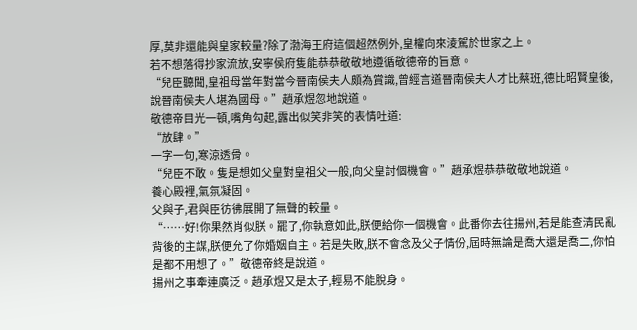厚,莫非還能與皇家較量?除了渤海王府這個超然例外,皇權向來淩駕於世家之上。
若不想落得抄家流放,安寧侯府隻能恭恭敬敬地遵循敬德帝的旨意。
“兒臣聽聞,皇祖母當年對當今晉南侯夫人頗為賞識,曾經言道晉南侯夫人才比蔡班,德比昭賢皇後,說晉南侯夫人堪為國母。”趙承煜忽地說道。
敬德帝目光一頓,嘴角勾起,露出似笑非笑的表情吐道:
“放肆。”
一字一句,寒涼透骨。
“兒臣不敢。隻是想如父皇對皇祖父一般,向父皇討個機會。”趙承煜恭恭敬敬地說道。
養心殿裡,氣氛凝固。
父與子,君與臣彷彿展開了無聲的較量。
“……好!你果然肖似朕。罷了,你執意如此,朕便給你一個機會。此番你去往揚州,若是能查清民亂背後的主謀,朕便允了你婚姻自主。若是失敗,朕不會念及父子情份,屆時無論是喬大還是喬二,你怕是都不用想了。”敬德帝終是說道。
揚州之事牽連廣泛。趙承煜又是太子,輕易不能脫身。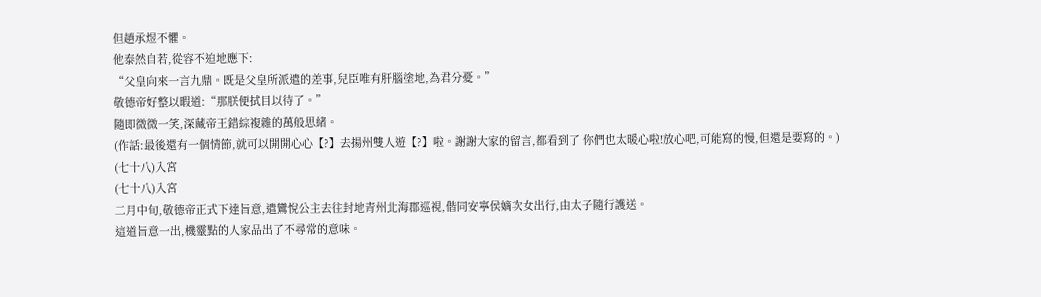但趙承煜不懼。
他泰然自若,從容不迫地應下:
“父皇向來一言九鼎。既是父皇所派遣的差事,兒臣唯有肝腦塗地,為君分憂。”
敬德帝好整以暇道:“那朕便拭目以待了。”
隨即微微一笑,深藏帝王錯綜複雜的萬般思緒。
(作話:最後還有一個情節,就可以開開心心【?】去揚州雙人遊【?】啦。謝謝大家的留言,都看到了 你們也太暖心啦!放心吧,可能寫的慢,但還是要寫的。)
(七十八)入宮
(七十八)入宮
二月中旬,敬德帝正式下達旨意,遣鸞悅公主去往封地青州北海郡巡視,偕同安寧侯嫡次女出行,由太子隨行護送。
這道旨意一出,機靈點的人家品出了不尋常的意味。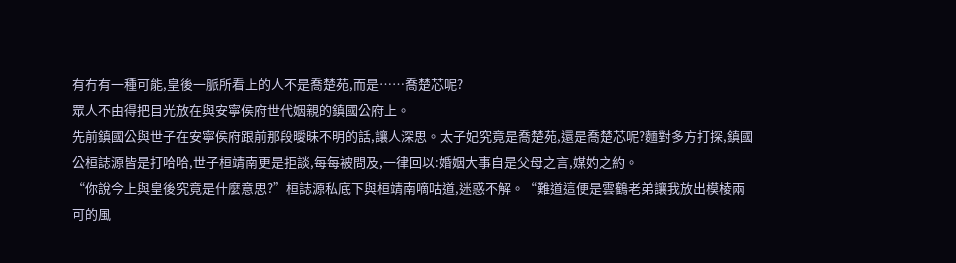有冇有一種可能,皇後一脈所看上的人不是喬楚苑,而是……喬楚芯呢?
眾人不由得把目光放在與安寧侯府世代姻親的鎮國公府上。
先前鎮國公與世子在安寧侯府跟前那段曖昧不明的話,讓人深思。太子妃究竟是喬楚苑,還是喬楚芯呢?麵對多方打探,鎮國公桓誌源皆是打哈哈,世子桓靖南更是拒談,每每被問及,一律回以:婚姻大事自是父母之言,媒妁之約。
“你說今上與皇後究竟是什麼意思?”桓誌源私底下與桓靖南嘀咕道,迷惑不解。“難道這便是雲鶴老弟讓我放出模棱兩可的風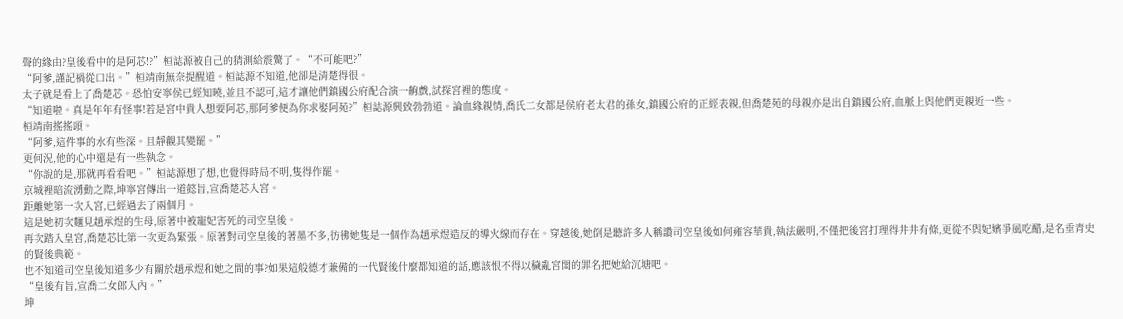聲的緣由?皇後看中的是阿芯!?”桓誌源被自己的猜測給震驚了。“不可能吧?”
“阿爹,謹記禍從口出。”桓靖南無奈提醒道。桓誌源不知道,他卻是清楚得很。
太子就是看上了喬楚芯。恐怕安寧侯已經知曉,並且不認可,這才讓他們鎮國公府配合演一齣戲,試探宮裡的態度。
“知道啦。真是年年有怪事!若是宮中貴人想要阿芯,那阿爹便為你求娶阿苑?”桓誌源興致勃勃道。論血緣親情,喬氏二女都是侯府老太君的孫女,鎮國公府的正經表親,但喬楚苑的母親亦是出自鎮國公府,血脈上與他們更親近一些。
桓靖南搖搖頭。
“阿爹,這件事的水有些深。且靜觀其變罷。”
更何況,他的心中還是有一些執念。
“你說的是,那就再看看吧。”桓誌源想了想,也覺得時局不明,隻得作罷。
京城裡暗流湧動之際,坤寧宮傳出一道懿旨,宣喬楚芯入宮。
距離她第一次入宮,已經過去了兩個月。
這是她初次麵見趙承煜的生母,原著中被寵妃害死的司空皇後。
再次踏入皇宮,喬楚芯比第一次更為緊張。原著對司空皇後的著墨不多,彷彿她隻是一個作為趙承煜造反的導火線而存在。穿越後,她倒是聽許多人稱讚司空皇後如何雍容華貴,執法嚴明,不僅把後宮打理得井井有條,更從不與妃嬪爭風吃醋,是名垂青史的賢後典範。
也不知道司空皇後知道多少有關於趙承煜和她之間的事?如果這般德才兼備的一代賢後什麼都知道的話,應該恨不得以穢亂宮閨的罪名把她給沉塘吧。
“皇後有旨,宣喬二女郎入內。”
坤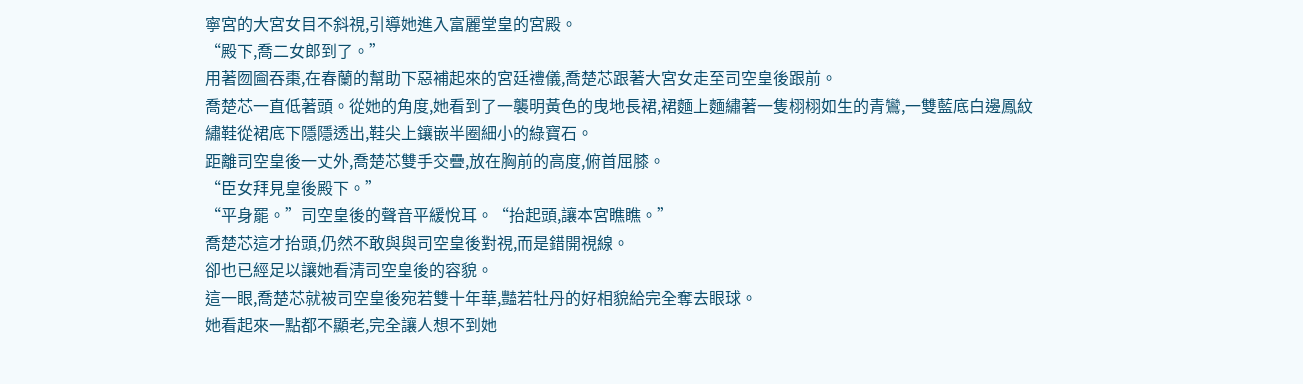寧宮的大宮女目不斜視,引導她進入富麗堂皇的宮殿。
“殿下,喬二女郎到了。”
用著囫圇吞棗,在春蘭的幫助下惡補起來的宮廷禮儀,喬楚芯跟著大宮女走至司空皇後跟前。
喬楚芯一直低著頭。從她的角度,她看到了一襲明黃色的曳地長裙,裙麵上麵繡著一隻栩栩如生的青鸞,一雙藍底白邊鳳紋繡鞋從裙底下隱隱透出,鞋尖上鑲嵌半圈細小的綠寶石。
距離司空皇後一丈外,喬楚芯雙手交疊,放在胸前的高度,俯首屈膝。
“臣女拜見皇後殿下。”
“平身罷。”司空皇後的聲音平緩悅耳。“抬起頭,讓本宮瞧瞧。”
喬楚芯這才抬頭,仍然不敢與與司空皇後對視,而是錯開視線。
卻也已經足以讓她看清司空皇後的容貌。
這一眼,喬楚芯就被司空皇後宛若雙十年華,豔若牡丹的好相貌給完全奪去眼球。
她看起來一點都不顯老,完全讓人想不到她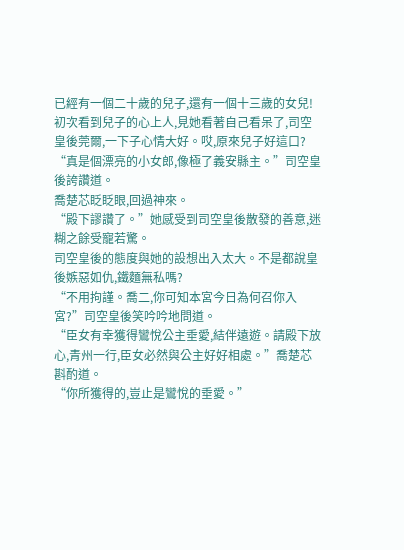已經有一個二十歲的兒子,還有一個十三歲的女兒!
初次看到兒子的心上人,見她看著自己看呆了,司空皇後莞爾,一下子心情大好。哎,原來兒子好這口?
“真是個漂亮的小女郎,像極了義安縣主。”司空皇後誇讚道。
喬楚芯眨眨眼,回過神來。
“殿下謬讚了。”她感受到司空皇後散發的善意,迷糊之餘受寵若驚。
司空皇後的態度與她的設想出入太大。不是都說皇後嫉惡如仇,鐵麵無私嗎?
“不用拘謹。喬二,你可知本宮今日為何召你入宮?”司空皇後笑吟吟地問道。
“臣女有幸獲得鸞悅公主垂愛,結伴遠遊。請殿下放心,青州一行,臣女必然與公主好好相處。”喬楚芯斟酌道。
“你所獲得的,豈止是鸞悅的垂愛。”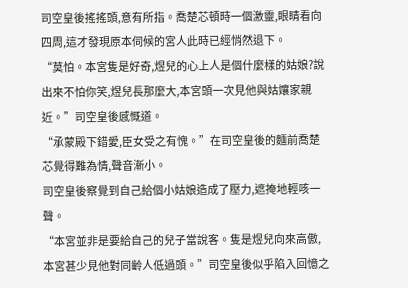司空皇後搖搖頭,意有所指。喬楚芯頓時一個激靈,眼睛看向四周,這才發現原本伺候的宮人此時已經悄然退下。
“莫怕。本宮隻是好奇,煜兒的心上人是個什麼樣的姑娘?說出來不怕你笑,煜兒長那麼大,本宮頭一次見他與姑孃家親近。”司空皇後感慨道。
“承蒙殿下錯愛,臣女受之有愧。”在司空皇後的麵前喬楚芯覺得難為情,聲音漸小。
司空皇後察覺到自己給個小姑娘造成了壓力,遮掩地輕咳一聲。
“本宮並非是要給自己的兒子當說客。隻是煜兒向來高傲,本宮甚少見他對同齡人低過頭。”司空皇後似乎陷入回憶之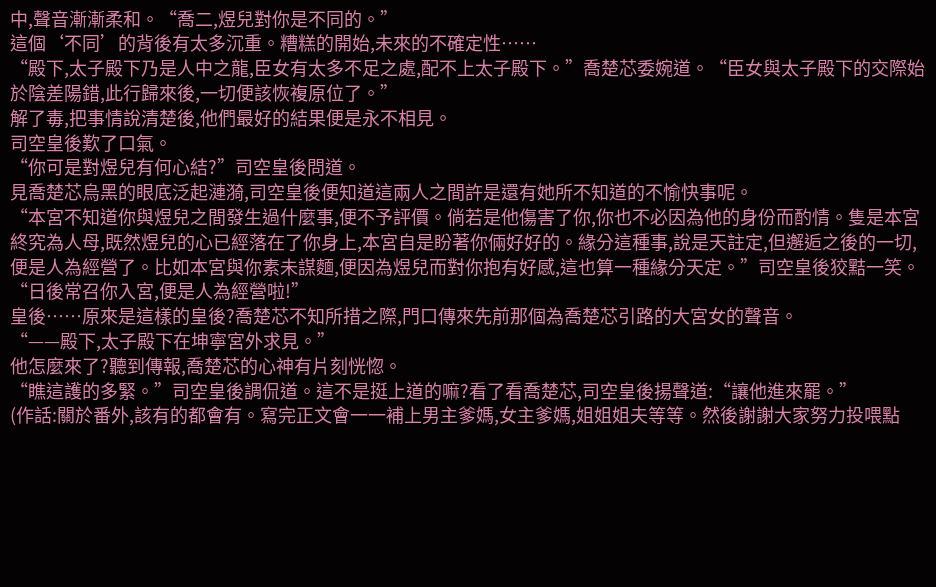中,聲音漸漸柔和。“喬二,煜兒對你是不同的。”
這個‘不同’的背後有太多沉重。糟糕的開始,未來的不確定性……
“殿下,太子殿下乃是人中之龍,臣女有太多不足之處,配不上太子殿下。”喬楚芯委婉道。“臣女與太子殿下的交際始於陰差陽錯,此行歸來後,一切便該恢複原位了。”
解了毒,把事情說清楚後,他們最好的結果便是永不相見。
司空皇後歎了口氣。
“你可是對煜兒有何心結?”司空皇後問道。
見喬楚芯烏黑的眼底泛起漣漪,司空皇後便知道這兩人之間許是還有她所不知道的不愉快事呢。
“本宮不知道你與煜兒之間發生過什麼事,便不予評價。倘若是他傷害了你,你也不必因為他的身份而酌情。隻是本宮終究為人母,既然煜兒的心已經落在了你身上,本宮自是盼著你倆好好的。緣分這種事,說是天註定,但邂逅之後的一切,便是人為經營了。比如本宮與你素未謀麵,便因為煜兒而對你抱有好感,這也算一種緣分天定。”司空皇後狡黠一笑。“日後常召你入宮,便是人為經營啦!”
皇後……原來是這樣的皇後?喬楚芯不知所措之際,門口傳來先前那個為喬楚芯引路的大宮女的聲音。
“——殿下,太子殿下在坤寧宮外求見。”
他怎麼來了?聽到傳報,喬楚芯的心神有片刻恍惚。
“瞧這護的多緊。”司空皇後調侃道。這不是挺上道的嘛?看了看喬楚芯,司空皇後揚聲道:“讓他進來罷。”
(作話:關於番外,該有的都會有。寫完正文會一一補上男主爹媽,女主爹媽,姐姐姐夫等等。然後謝謝大家努力投喂點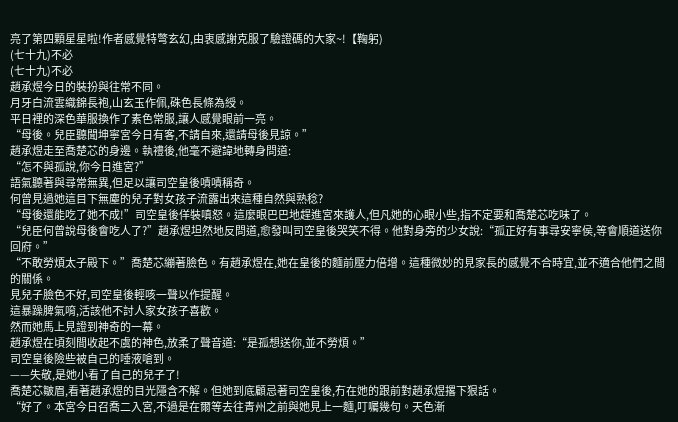亮了第四顆星星啦!作者感覺特彆玄幻,由衷感謝克服了驗證碼的大家~!【鞠躬)
(七十九)不必
(七十九)不必
趙承煜今日的裝扮與往常不同。
月牙白流雲織錦長袍,山玄玉作佩,硃色長條為綬。
平日裡的深色華服換作了素色常服,讓人感覺眼前一亮。
“母後。兒臣聽聞坤寧宮今日有客,不請自來,還請母後見諒。”
趙承煜走至喬楚芯的身邊。執禮後,他毫不避諱地轉身問道:
“怎不與孤說,你今日進宮?”
語氣聽著與尋常無異,但足以讓司空皇後嘖嘖稱奇。
何曾見過她這目下無塵的兒子對女孩子流露出來這種自然與熟稔?
“母後還能吃了她不成!”司空皇後佯裝嗔怒。這麼眼巴巴地趕進宮來護人,但凡她的心眼小些,指不定要和喬楚芯吃味了。
“兒臣何曾說母後會吃人了?”趙承煜坦然地反問道,愈發叫司空皇後哭笑不得。他對身旁的少女說:“孤正好有事尋安寧侯,等會順道送你回府。”
“不敢勞煩太子殿下。”喬楚芯繃著臉色。有趙承煜在,她在皇後的麵前壓力倍增。這種微妙的見家長的感覺不合時宜,並不適合他們之間的關係。
見兒子臉色不好,司空皇後輕咳一聲以作提醒。
這暴躁脾氣唷,活該他不討人家女孩子喜歡。
然而她馬上見證到神奇的一幕。
趙承煜在頃刻間收起不虞的神色,放柔了聲音道:“是孤想送你,並不勞煩。”
司空皇後險些被自己的唾液嗆到。
——失敬,是她小看了自己的兒子了!
喬楚芯皺眉,看著趙承煜的目光隱含不解。但她到底顧忌著司空皇後,冇在她的跟前對趙承煜撂下狠話。
“好了。本宮今日召喬二入宮,不過是在爾等去往青州之前與她見上一麵,叮囑幾句。天色漸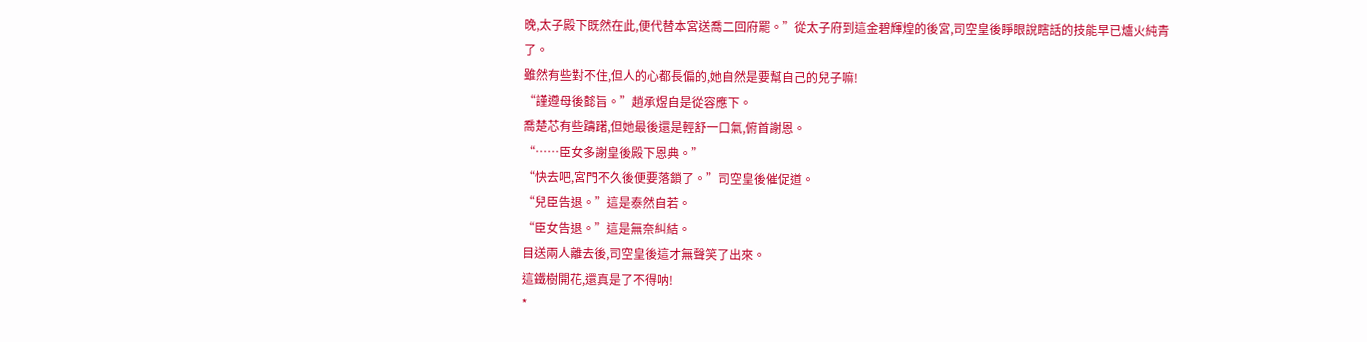晚,太子殿下既然在此,便代替本宮送喬二回府罷。”從太子府到這金碧輝煌的後宮,司空皇後睜眼說瞎話的技能早已爐火純青了。
雖然有些對不住,但人的心都長偏的,她自然是要幫自己的兒子嘛!
“謹遵母後懿旨。”趙承煜自是從容應下。
喬楚芯有些躊躇,但她最後還是輕舒一口氣,俯首謝恩。
“……臣女多謝皇後殿下恩典。”
“快去吧,宮門不久後便要落鎖了。”司空皇後催促道。
“兒臣告退。”這是泰然自若。
“臣女告退。”這是無奈糾結。
目送兩人離去後,司空皇後這才無聲笑了出來。
這鐵樹開花,還真是了不得呐!
*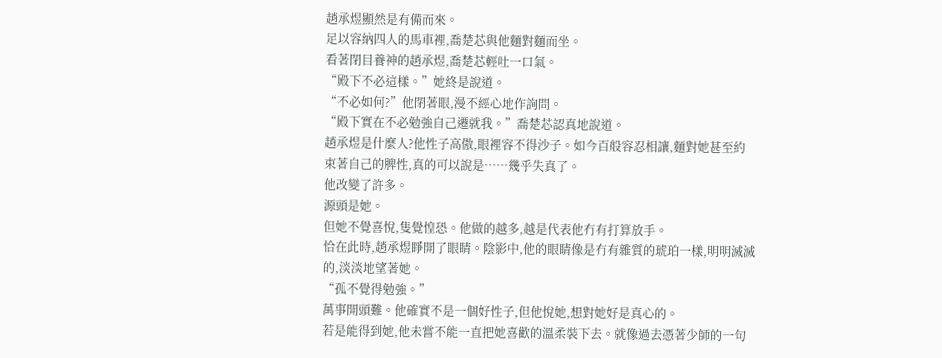趙承煜顯然是有備而來。
足以容納四人的馬車裡,喬楚芯與他麵對麵而坐。
看著閉目養神的趙承煜,喬楚芯輕吐一口氣。
“殿下不必這樣。”她終是說道。
“不必如何?”他閉著眼,漫不經心地作詢問。
“殿下實在不必勉強自己遷就我。”喬楚芯認真地說道。
趙承煜是什麼人?他性子高傲,眼裡容不得沙子。如今百般容忍相讓,麵對她甚至約束著自己的脾性,真的可以說是……幾乎失真了。
他改變了許多。
源頭是她。
但她不覺喜悅,隻覺惶恐。他做的越多,越是代表他冇有打算放手。
恰在此時,趙承煜睜開了眼睛。陰影中,他的眼睛像是冇有雜質的琥珀一樣,明明滅滅的,淡淡地望著她。
“孤不覺得勉強。”
萬事開頭難。他確實不是一個好性子,但他悅她,想對她好是真心的。
若是能得到她,他未嘗不能一直把她喜歡的溫柔裝下去。就像過去憑著少師的一句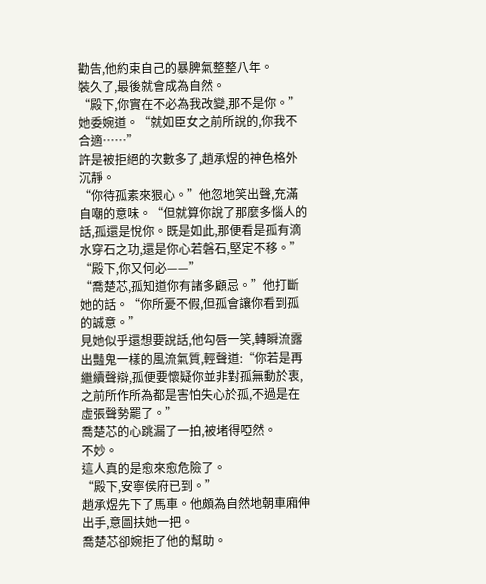勸告,他約束自己的暴脾氣整整八年。
裝久了,最後就會成為自然。
“殿下,你實在不必為我改變,那不是你。”她委婉道。“就如臣女之前所說的,你我不合適……”
許是被拒絕的次數多了,趙承煜的神色格外沉靜。
“你待孤素來狠心。”他忽地笑出聲,充滿自嘲的意味。“但就算你說了那麼多惱人的話,孤還是悅你。既是如此,那便看是孤有滴水穿石之功,還是你心若磐石,堅定不移。”
“殿下,你又何必——”
“喬楚芯,孤知道你有諸多顧忌。”他打斷她的話。“你所憂不假,但孤會讓你看到孤的誠意。”
見她似乎還想要說話,他勾唇一笑,轉瞬流露出豔鬼一樣的風流氣質,輕聲道:“你若是再繼續聲辯,孤便要懷疑你並非對孤無動於衷,之前所作所為都是害怕失心於孤,不過是在虛張聲勢罷了。”
喬楚芯的心跳漏了一拍,被堵得啞然。
不妙。
這人真的是愈來愈危險了。
“殿下,安寧侯府已到。”
趙承煜先下了馬車。他頗為自然地朝車廂伸出手,意圖扶她一把。
喬楚芯卻婉拒了他的幫助。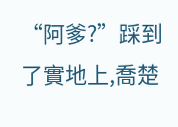“阿爹?”踩到了實地上,喬楚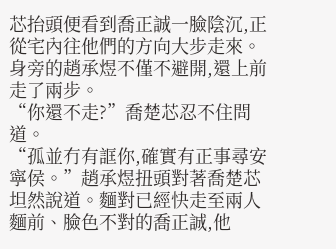芯抬頭便看到喬正誠一臉陰沉,正從宅內往他們的方向大步走來。
身旁的趙承煜不僅不避開,還上前走了兩步。
“你還不走?”喬楚芯忍不住問道。
“孤並冇有誆你,確實有正事尋安寧侯。”趙承煜扭頭對著喬楚芯坦然說道。麵對已經快走至兩人麵前、臉色不對的喬正誠,他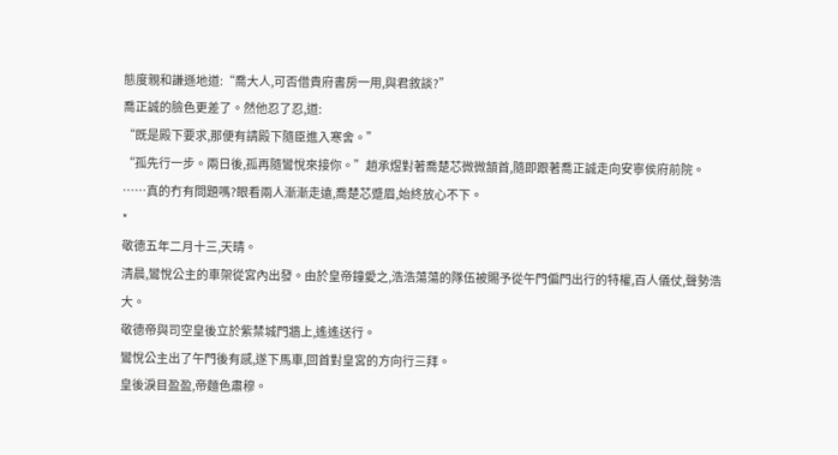態度親和謙遜地道:“喬大人,可否借貴府書房一用,與君敘談?”
喬正誠的臉色更差了。然他忍了忍,道:
“既是殿下要求,那便有請殿下隨臣進入寒舍。”
“孤先行一步。兩日後,孤再隨鸞悅來接你。”趙承煜對著喬楚芯微微頷首,隨即跟著喬正誠走向安寧侯府前院。
……真的冇有問題嗎?眼看兩人漸漸走遠,喬楚芯蹙眉,始終放心不下。
*
敬德五年二月十三,天晴。
清晨,鸞悅公主的車架從宮內出發。由於皇帝鐘愛之,浩浩蕩蕩的隊伍被賜予從午門偏門出行的特權,百人儀仗,聲勢浩大。
敬德帝與司空皇後立於紫禁城門牆上,遙遙送行。
鸞悅公主出了午門後有感,遂下馬車,回首對皇宮的方向行三拜。
皇後淚目盈盈,帝麵色肅穆。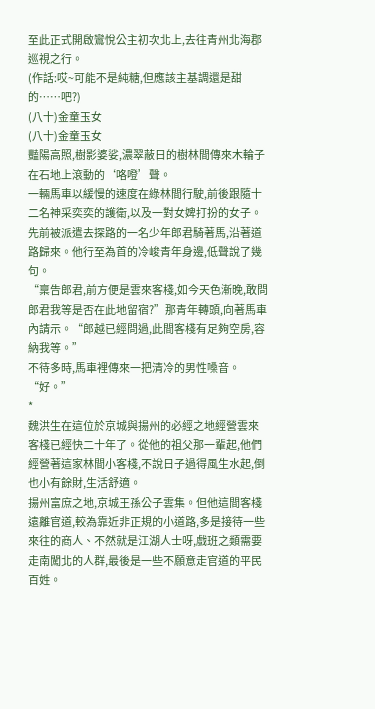至此正式開啟鸞悅公主初次北上,去往青州北海郡巡視之行。
(作話:哎~可能不是純糖,但應該主基調還是甜的……吧?)
(八十)金童玉女
(八十)金童玉女
豔陽高照,樹影婆娑,濃翠蔽日的樹林間傳來木輪子在石地上滾動的‘咯噔’聲。
一輛馬車以緩慢的速度在綠林間行駛,前後跟隨十二名神采奕奕的護衛,以及一對女婢打扮的女子。
先前被派遣去探路的一名少年郎君騎著馬,沿著道路歸來。他行至為首的冷峻青年身邊,低聲說了幾句。
“稟告郎君,前方便是雲來客棧,如今天色漸晚,敢問郎君我等是否在此地留宿?”那青年轉頭,向著馬車內請示。“郎越已經問過,此間客棧有足夠空房,容納我等。”
不待多時,馬車裡傳來一把清冷的男性嗓音。
“好。”
*
魏洪生在這位於京城與揚州的必經之地經營雲來客棧已經快二十年了。從他的祖父那一輩起,他們經營著這家林間小客棧,不說日子過得風生水起,倒也小有餘財,生活舒適。
揚州富庶之地,京城王孫公子雲集。但他這間客棧遠離官道,較為靠近非正規的小道路,多是接待一些來往的商人、不然就是江湖人士呀,戲班之類需要走南闖北的人群,最後是一些不願意走官道的平民百姓。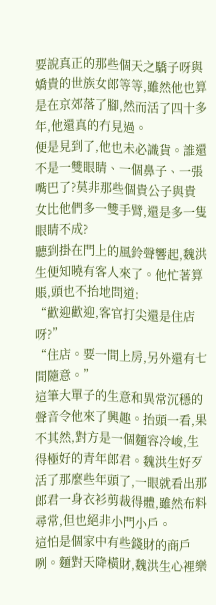要說真正的那些個天之驕子呀與嬌貴的世族女郎等等,雖然他也算是在京郊落了腳,然而活了四十多年,他還真的冇見過。
便是見到了,他也未必識貨。誰還不是一雙眼睛、一個鼻子、一張嘴巴了?莫非那些個貴公子與貴女比他們多一雙手臂,還是多一隻眼睛不成?
聽到掛在門上的風鈴聲響起,魏洪生便知曉有客人來了。他忙著算賬,頭也不抬地問道:
“歡迎歡迎,客官打尖還是住店呀?”
“住店。要一間上房,另外還有七間隨意。”
這筆大單子的生意和異常沉穩的聲音令他來了興趣。抬頭一看,果不其然,對方是一個麵容冷峻,生得極好的青年郎君。魏洪生好歹活了那麼些年頭了,一眼就看出那郎君一身衣衫剪裁得體,雖然布料尋常,但也絕非小門小戶。
這怕是個家中有些錢財的商戶咧。麵對天降橫財,魏洪生心裡樂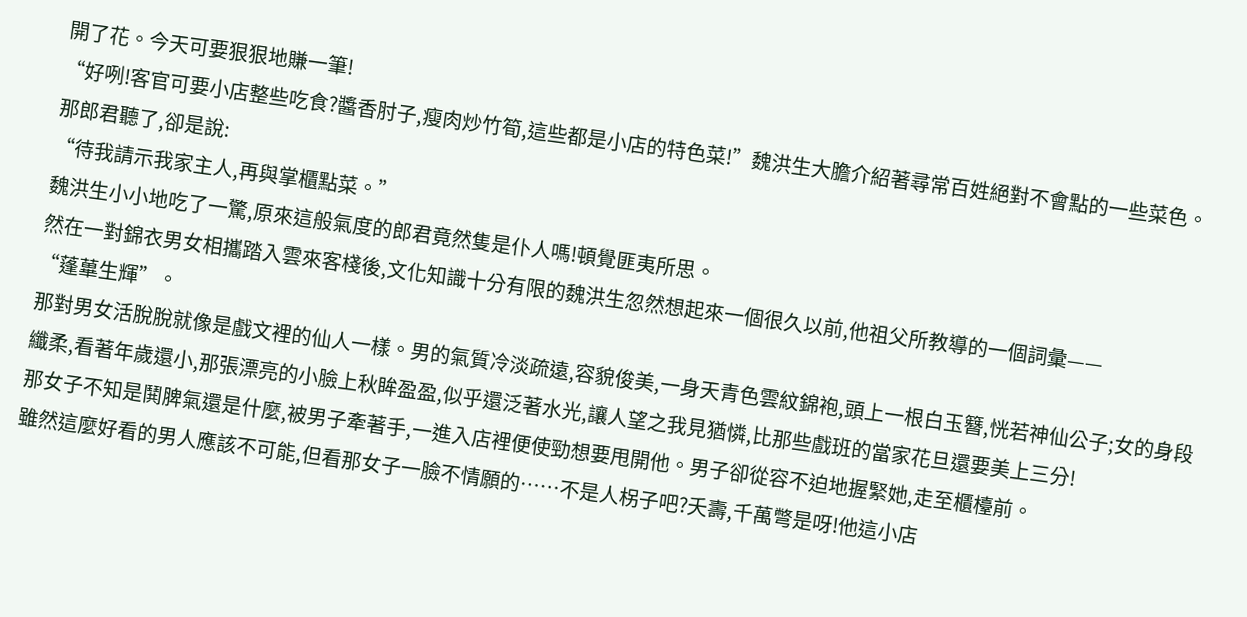開了花。今天可要狠狠地賺一筆!
“好咧!客官可要小店整些吃食?醬香肘子,瘦肉炒竹筍,這些都是小店的特色菜!”魏洪生大膽介紹著尋常百姓絕對不會點的一些菜色。
那郎君聽了,卻是說:
“待我請示我家主人,再與掌櫃點菜。”
魏洪生小小地吃了一驚,原來這般氣度的郎君竟然隻是仆人嗎!頓覺匪夷所思。
然在一對錦衣男女相攜踏入雲來客棧後,文化知識十分有限的魏洪生忽然想起來一個很久以前,他祖父所教導的一個詞彙——
“蓬蓽生輝”。
那對男女活脫脫就像是戲文裡的仙人一樣。男的氣質冷淡疏遠,容貌俊美,一身天青色雲紋錦袍,頭上一根白玉簪,恍若神仙公子;女的身段纖柔,看著年歲還小,那張漂亮的小臉上秋眸盈盈,似乎還泛著水光,讓人望之我見猶憐,比那些戲班的當家花旦還要美上三分!
那女子不知是鬨脾氣還是什麼,被男子牽著手,一進入店裡便使勁想要甩開他。男子卻從容不迫地握緊她,走至櫃檯前。
雖然這麼好看的男人應該不可能,但看那女子一臉不情願的……不是人柺子吧?夭壽,千萬彆是呀!他這小店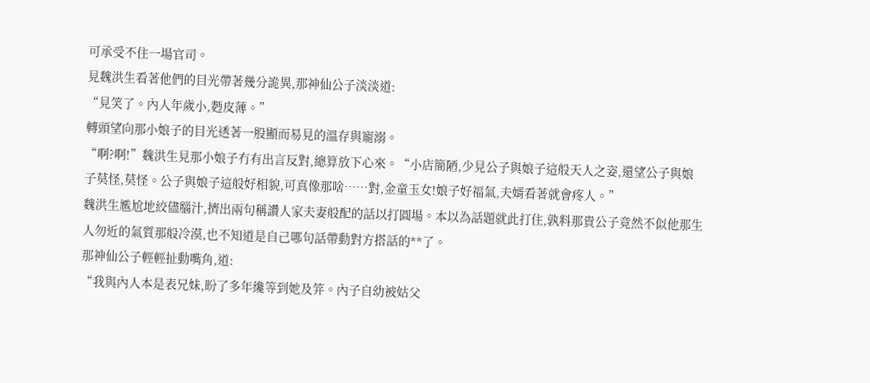可承受不住一場官司。
見魏洪生看著他們的目光帶著幾分詭異,那神仙公子淡淡道:
“見笑了。內人年歲小,麪皮薄。”
轉頭望向那小娘子的目光透著一股顯而易見的溫存與寵溺。
“啊?啊!”魏洪生見那小娘子冇有出言反對,總算放下心來。“小店簡陋,少見公子與娘子這般天人之姿,還望公子與娘子莫怪,莫怪。公子與娘子這般好相貌,可真像那啥……對,金童玉女!娘子好福氣,夫婿看著就會疼人。”
魏洪生尷尬地絞儘腦汁,擠出兩句稱讚人家夫妻般配的話以打圓場。本以為話題就此打住,孰料那貴公子竟然不似他那生人勿近的氣質那般冷漠,也不知道是自己哪句話帶動對方搭話的**了。
那神仙公子輕輕扯動嘴角,道:
“我與內人本是表兄妹,盼了多年纔等到她及笄。內子自幼被姑父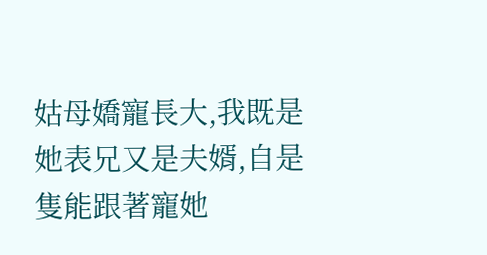姑母嬌寵長大,我既是她表兄又是夫婿,自是隻能跟著寵她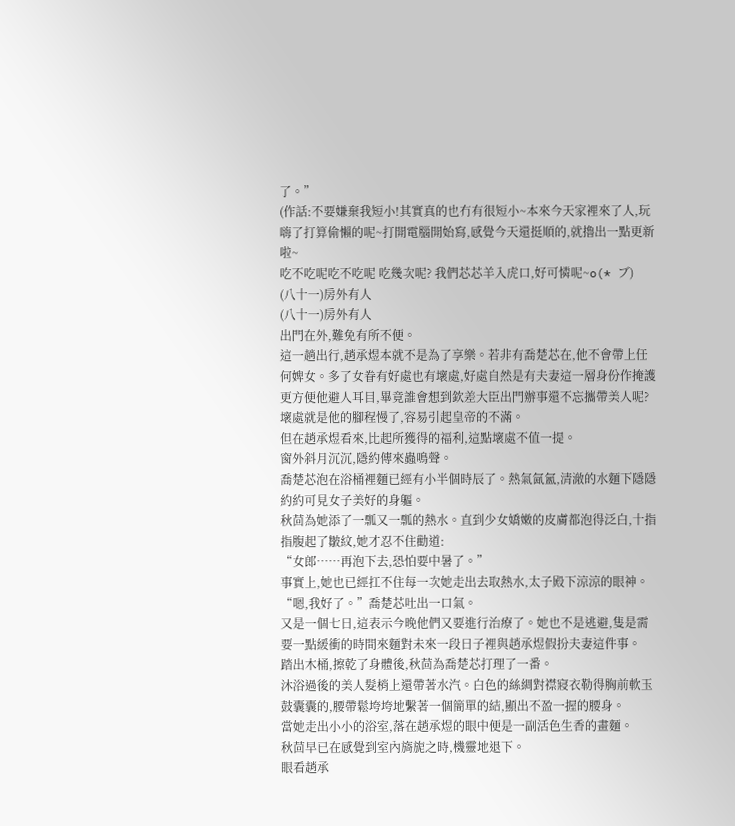了。”
(作話:不要嫌棄我短小!其實真的也冇有很短小~本來今天家裡來了人,玩嗨了打算偷懶的呢~打開電腦開始寫,感覺今天還挺順的,就擼出一點更新啦~
吃不吃呢吃不吃呢 吃幾次呢? 我們芯芯羊入虎口,好可憐呢~o(* ブ)
(八十一)房外有人
(八十一)房外有人
出門在外,難免有所不便。
這一趟出行,趙承煜本就不是為了享樂。若非有喬楚芯在,他不會帶上任何婢女。多了女眷有好處也有壞處,好處自然是有夫妻這一層身份作掩護更方便他避人耳目,畢竟誰會想到欽差大臣出門辦事還不忘攜帶美人呢?
壞處就是他的腳程慢了,容易引起皇帝的不滿。
但在趙承煜看來,比起所獲得的福利,這點壞處不值一提。
窗外斜月沉沉,隱約傳來蟲鳴聲。
喬楚芯泡在浴桶裡麵已經有小半個時辰了。熱氣氤氳,清澈的水麵下隱隱約約可見女子美好的身軀。
秋茴為她添了一瓢又一瓢的熱水。直到少女嬌嫩的皮膚都泡得泛白,十指指腹起了皺紋,她才忍不住勸道:
“女郎……再泡下去,恐怕要中暑了。”
事實上,她也已經扛不住每一次她走出去取熱水,太子殿下涼涼的眼神。
“嗯,我好了。”喬楚芯吐出一口氣。
又是一個七日,這表示今晚他們又要進行治療了。她也不是逃避,隻是需要一點緩衝的時間來麵對未來一段日子裡與趙承煜假扮夫妻這件事。
踏出木桶,擦乾了身體後,秋茴為喬楚芯打理了一番。
沐浴過後的美人髮梢上還帶著水汽。白色的絲綢對襟寢衣勒得胸前軟玉鼓囊囊的,腰帶鬆垮垮地繫著一個簡單的結,顯出不盈一握的腰身。
當她走出小小的浴室,落在趙承煜的眼中便是一副活色生香的畫麵。
秋茴早已在感覺到室內旖旎之時,機靈地退下。
眼看趙承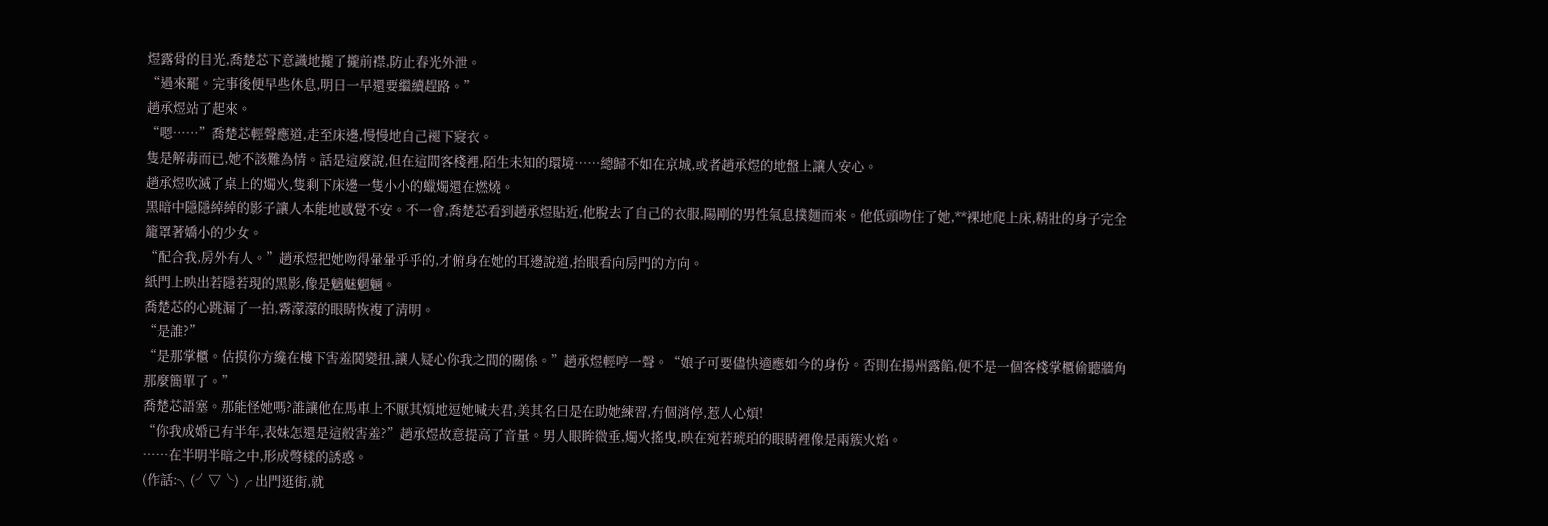煜露骨的目光,喬楚芯下意識地攏了攏前襟,防止春光外泄。
“過來罷。完事後便早些休息,明日一早還要繼續趕路。”
趙承煜站了起來。
“嗯……”喬楚芯輕聲應道,走至床邊,慢慢地自己褪下寢衣。
隻是解毒而已,她不該難為情。話是這麼說,但在這間客棧裡,陌生未知的環境……總歸不如在京城,或者趙承煜的地盤上讓人安心。
趙承煜吹滅了桌上的燭火,隻剩下床邊一隻小小的蠟燭還在燃燒。
黑暗中隱隱綽綽的影子讓人本能地感覺不安。不一會,喬楚芯看到趙承煜貼近,他脫去了自己的衣服,陽剛的男性氣息撲麵而來。他低頭吻住了她,**裸地爬上床,精壯的身子完全籠罩著嬌小的少女。
“配合我,房外有人。”趙承煜把她吻得暈暈乎乎的,才俯身在她的耳邊說道,抬眼看向房門的方向。
紙門上映出若隱若現的黑影,像是魑魅魍魎。
喬楚芯的心跳漏了一拍,霧濛濛的眼睛恢複了清明。
“是誰?”
“是那掌櫃。估摸你方纔在樓下害羞鬨變扭,讓人疑心你我之間的關係。”趙承煜輕哼一聲。“娘子可要儘快適應如今的身份。否則在揚州露餡,便不是一個客棧掌櫃偷聽牆角那麼簡單了。”
喬楚芯語塞。那能怪她嗎?誰讓他在馬車上不厭其煩地逗她喊夫君,美其名曰是在助她練習,冇個消停,惹人心煩!
“你我成婚已有半年,表妹怎還是這般害羞?”趙承煜故意提高了音量。男人眼眸微垂,燭火搖曳,映在宛若琥珀的眼睛裡像是兩簇火焰。
……在半明半暗之中,形成彆樣的誘惑。
(作話:╮(╯▽╰)╭ 出門逛街,就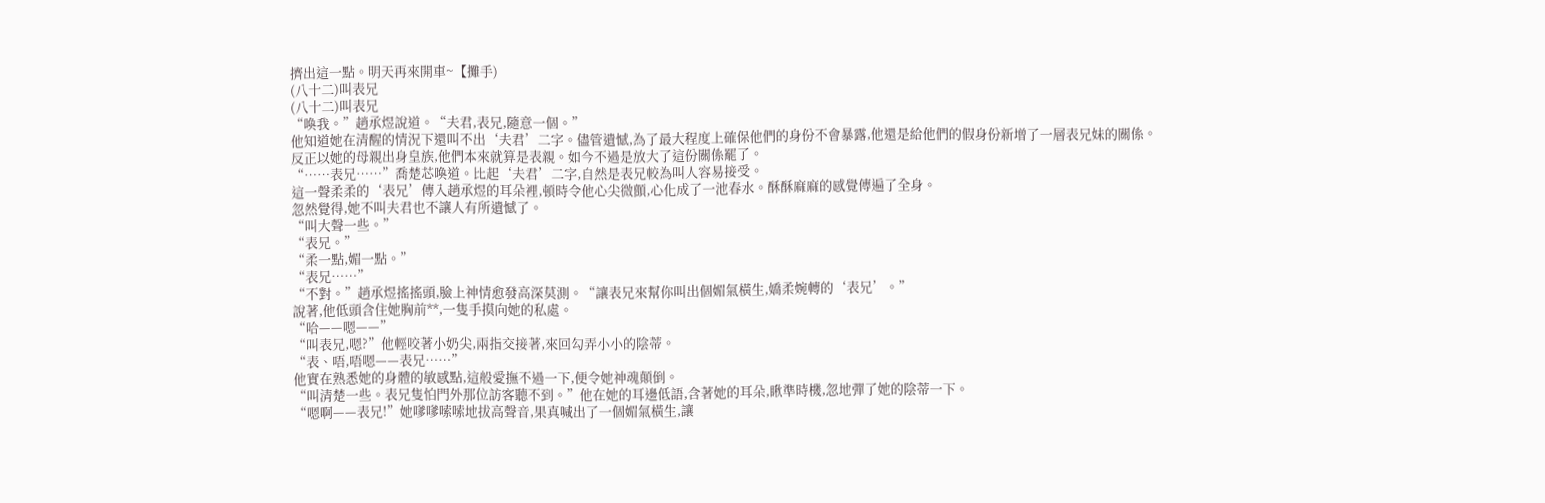擠出這一點。明天再來開車~【攤手)
(八十二)叫表兄
(八十二)叫表兄
“喚我。”趙承煜說道。“夫君,表兄,隨意一個。”
他知道她在清醒的情況下還叫不出‘夫君’二字。儘管遺憾,為了最大程度上確保他們的身份不會暴露,他還是給他們的假身份新增了一層表兄妹的關係。
反正以她的母親出身皇族,他們本來就算是表親。如今不過是放大了這份關係罷了。
“……表兄……”喬楚芯喚道。比起‘夫君’二字,自然是表兄較為叫人容易接受。
這一聲柔柔的‘表兄’傳入趙承煜的耳朵裡,頓時令他心尖微顫,心化成了一池春水。酥酥麻麻的感覺傳遍了全身。
忽然覺得,她不叫夫君也不讓人有所遺憾了。
“叫大聲一些。”
“表兄。”
“柔一點,媚一點。”
“表兄……”
“不對。”趙承煜搖搖頭,臉上神情愈發高深莫測。“讓表兄來幫你叫出個媚氣橫生,嬌柔婉轉的‘表兄’。”
說著,他低頭含住她胸前**,一隻手摸向她的私處。
“哈——嗯——”
“叫表兄,嗯?”他輕咬著小奶尖,兩指交接著,來回勾弄小小的陰蒂。
“表、唔,唔嗯——表兄……”
他實在熟悉她的身體的敏感點,這般愛撫不過一下,便令她神魂顛倒。
“叫清楚一些。表兄隻怕門外那位訪客聽不到。”他在她的耳邊低語,含著她的耳朵,瞅準時機,忽地彈了她的陰蒂一下。
“嗯啊——表兄!”她嗲嗲嗦嗦地拔高聲音,果真喊出了一個媚氣橫生,讓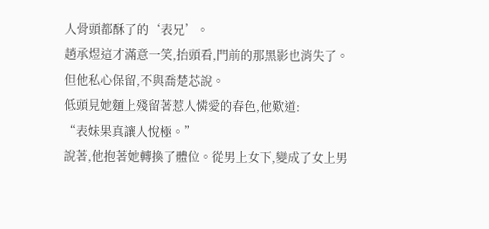人骨頭都酥了的‘表兄’。
趙承煜這才滿意一笑,抬頭看,門前的那黑影也消失了。
但他私心保留,不與喬楚芯說。
低頭見她麵上殘留著惹人憐愛的春色,他歎道:
“表妹果真讓人悅極。”
說著,他抱著她轉換了體位。從男上女下,變成了女上男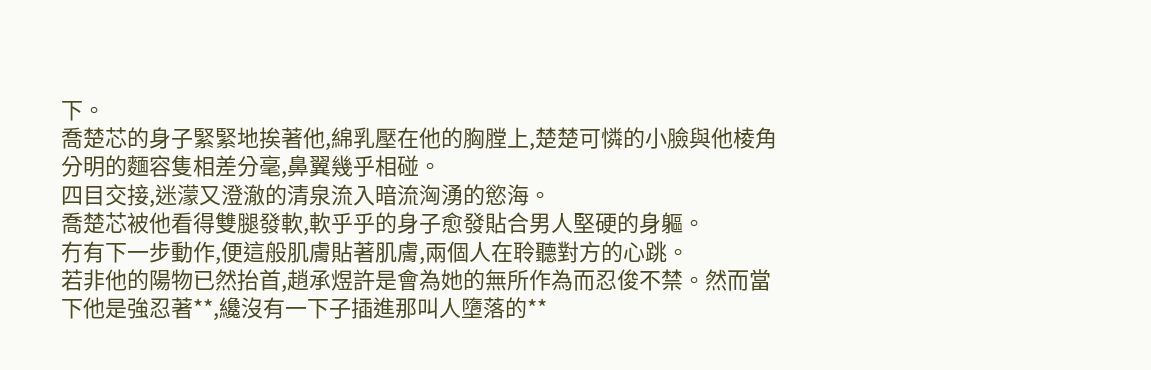下。
喬楚芯的身子緊緊地挨著他,綿乳壓在他的胸膛上,楚楚可憐的小臉與他棱角分明的麵容隻相差分毫,鼻翼幾乎相碰。
四目交接,迷濛又澄澈的清泉流入暗流洶湧的慾海。
喬楚芯被他看得雙腿發軟,軟乎乎的身子愈發貼合男人堅硬的身軀。
冇有下一步動作,便這般肌膚貼著肌膚,兩個人在聆聽對方的心跳。
若非他的陽物已然抬首,趙承煜許是會為她的無所作為而忍俊不禁。然而當下他是強忍著**,纔沒有一下子插進那叫人墮落的**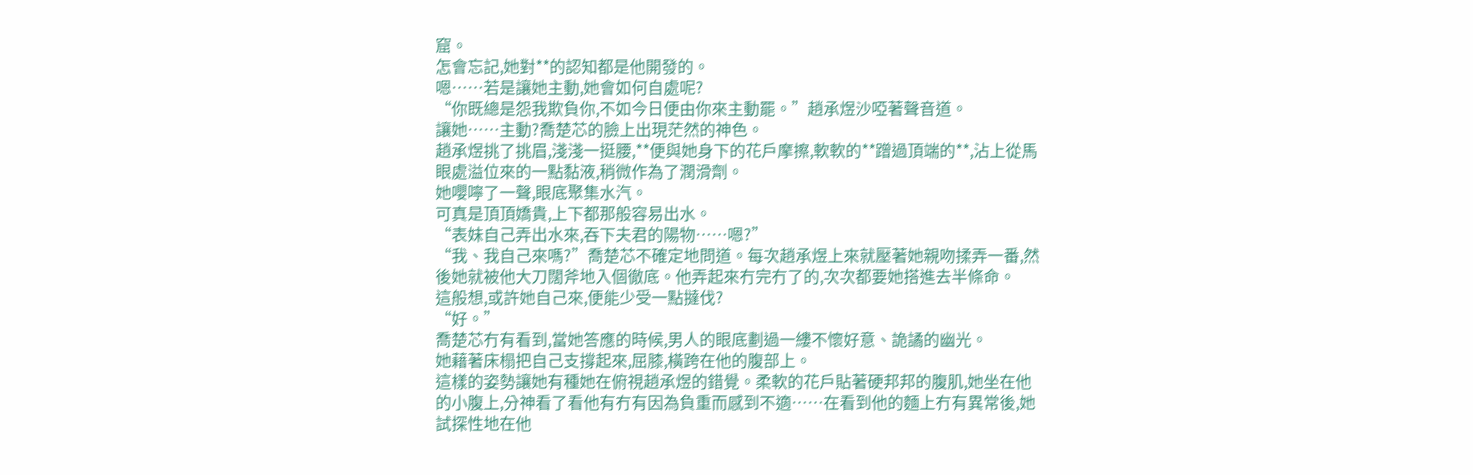窟。
怎會忘記,她對**的認知都是他開發的。
嗯……若是讓她主動,她會如何自處呢?
“你既總是怨我欺負你,不如今日便由你來主動罷。”趙承煜沙啞著聲音道。
讓她……主動?喬楚芯的臉上出現茫然的神色。
趙承煜挑了挑眉,淺淺一挺腰,**便與她身下的花戶摩擦,軟軟的**蹭過頂端的**,沾上從馬眼處溢位來的一點黏液,稍微作為了潤滑劑。
她嚶嚀了一聲,眼底聚集水汽。
可真是頂頂嬌貴,上下都那般容易出水。
“表妹自己弄出水來,吞下夫君的陽物……嗯?”
“我、我自己來嗎?”喬楚芯不確定地問道。每次趙承煜上來就壓著她親吻揉弄一番,然後她就被他大刀闊斧地入個徹底。他弄起來冇完冇了的,次次都要她搭進去半條命。
這般想,或許她自己來,便能少受一點撻伐?
“好。”
喬楚芯冇有看到,當她答應的時候,男人的眼底劃過一縷不懷好意、詭譎的幽光。
她藉著床榻把自己支撐起來,屈膝,橫跨在他的腹部上。
這樣的姿勢讓她有種她在俯視趙承煜的錯覺。柔軟的花戶貼著硬邦邦的腹肌,她坐在他的小腹上,分神看了看他有冇有因為負重而感到不適……在看到他的麵上冇有異常後,她試探性地在他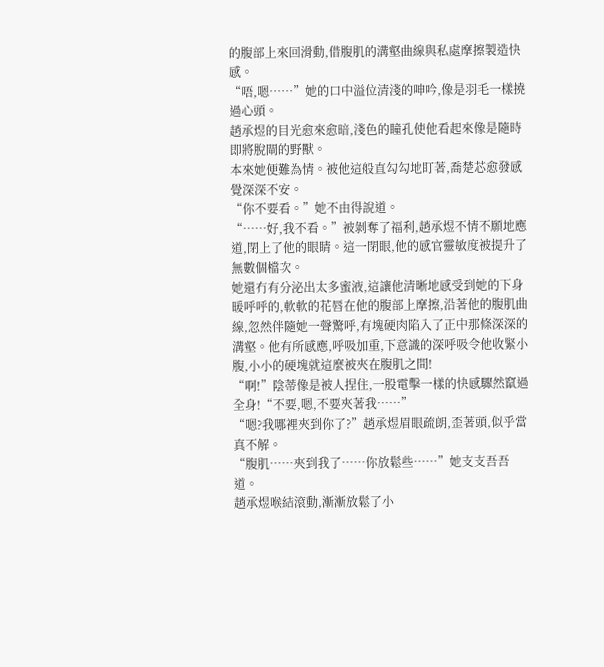的腹部上來回滑動,借腹肌的溝壑曲線與私處摩擦製造快感。
“唔,嗯……”她的口中溢位清淺的呻吟,像是羽毛一樣撓過心頭。
趙承煜的目光愈來愈暗,淺色的瞳孔使他看起來像是隨時即將脫閘的野獸。
本來她便難為情。被他這般直勾勾地盯著,喬楚芯愈發感覺深深不安。
“你不要看。”她不由得說道。
“……好,我不看。”被剝奪了福利,趙承煜不情不願地應道,閉上了他的眼睛。這一閉眼,他的感官靈敏度被提升了無數個檔次。
她還冇有分泌出太多蜜液,這讓他清晰地感受到她的下身暖呼呼的,軟軟的花唇在他的腹部上摩擦,沿著他的腹肌曲線,忽然伴隨她一聲驚呼,有塊硬肉陷入了正中那條深深的溝壑。他有所感應,呼吸加重,下意識的深呼吸令他收緊小腹,小小的硬塊就這麼被夾在腹肌之間!
“啊!”陰蒂像是被人捏住,一股電擊一樣的快感驟然竄過全身!“不要,嗯,不要夾著我……”
“嗯?我哪裡夾到你了?”趙承煜眉眼疏朗,歪著頭,似乎當真不解。
“腹肌……夾到我了……你放鬆些……”她支支吾吾道。
趙承煜喉結滾動,漸漸放鬆了小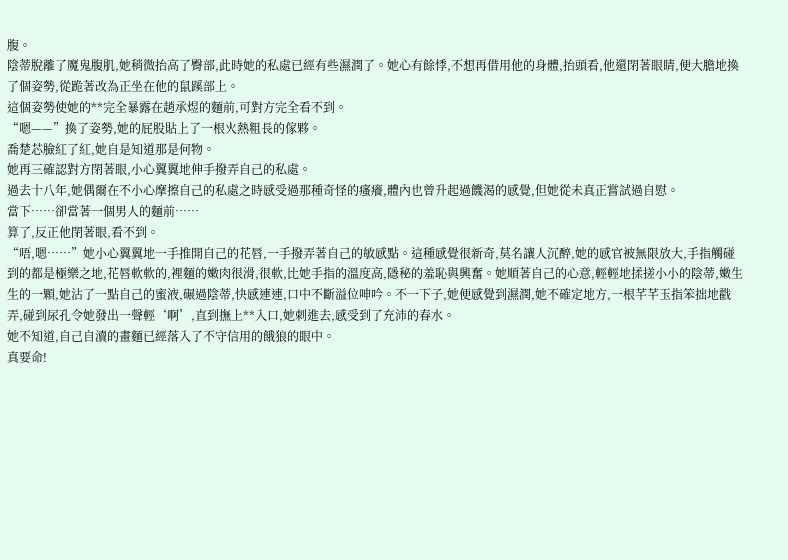腹。
陰蒂脫離了魔鬼腹肌,她稍微抬高了臀部,此時她的私處已經有些濕潤了。她心有餘悸,不想再借用他的身體,抬頭看,他還閉著眼睛,便大膽地換了個姿勢,從跪著改為正坐在他的鼠蹊部上。
這個姿勢使她的**完全暴露在趙承煜的麵前,可對方完全看不到。
“嗯——”換了姿勢,她的屁股貼上了一根火熱粗長的傢夥。
喬楚芯臉紅了紅,她自是知道那是何物。
她再三確認對方閉著眼,小心翼翼地伸手撥弄自己的私處。
過去十八年,她偶爾在不小心摩擦自己的私處之時感受過那種奇怪的瘙癢,體內也曾升起過饑渴的感覺,但她從未真正嘗試過自慰。
當下……卻當著一個男人的麵前……
算了,反正他閉著眼,看不到。
“唔,嗯……”她小心翼翼地一手推開自己的花唇,一手撥弄著自己的敏感點。這種感覺很新奇,莫名讓人沉醉,她的感官被無限放大,手指觸碰到的都是極樂之地,花唇軟軟的,裡麵的嫩肉很滑,很軟,比她手指的溫度高,隱秘的羞恥與興奮。她順著自己的心意,輕輕地揉搓小小的陰蒂,嫩生生的一顆,她沾了一點自己的蜜液,碾過陰蒂,快感連連,口中不斷溢位呻吟。不一下子,她便感覺到濕潤,她不確定地方,一根芊芊玉指笨拙地戳弄,碰到尿孔令她發出一聲輕‘啊’,直到撫上**入口,她刺進去,感受到了充沛的春水。
她不知道,自己自瀆的畫麵已經落入了不守信用的餓狼的眼中。
真要命!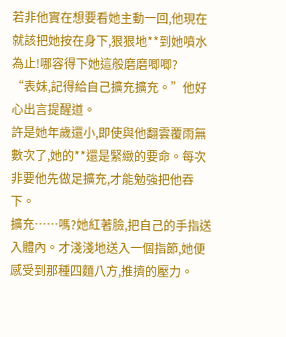若非他實在想要看她主動一回,他現在就該把她按在身下,狠狠地**到她噴水為止!哪容得下她這般磨磨唧唧?
“表妹,記得給自己擴充擴充。”他好心出言提醒道。
許是她年歲還小,即使與他翻雲覆雨無數次了,她的**還是緊緻的要命。每次非要他先做足擴充,才能勉強把他吞下。
擴充……嗎?她紅著臉,把自己的手指送入體內。才淺淺地送入一個指節,她便感受到那種四麵八方,推擠的壓力。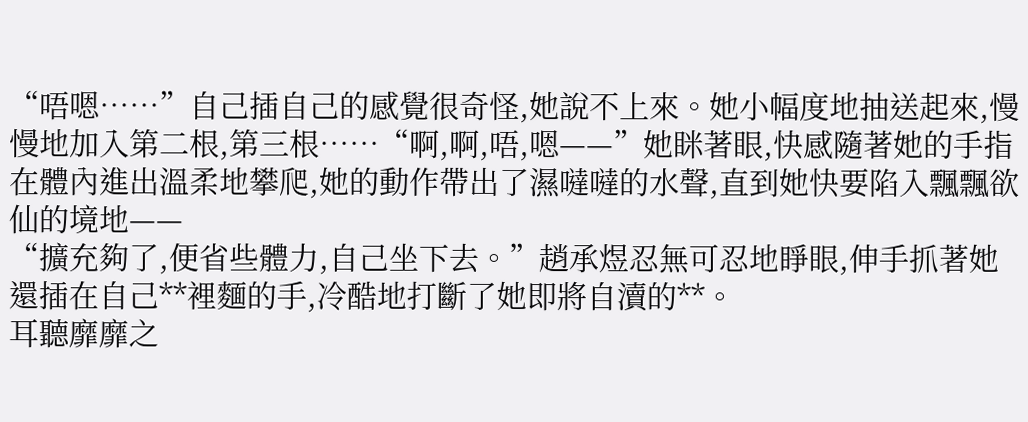“唔嗯……”自己插自己的感覺很奇怪,她說不上來。她小幅度地抽送起來,慢慢地加入第二根,第三根……“啊,啊,唔,嗯——”她眯著眼,快感隨著她的手指在體內進出溫柔地攀爬,她的動作帶出了濕噠噠的水聲,直到她快要陷入飄飄欲仙的境地——
“擴充夠了,便省些體力,自己坐下去。”趙承煜忍無可忍地睜眼,伸手抓著她還插在自己**裡麵的手,冷酷地打斷了她即將自瀆的**。
耳聽靡靡之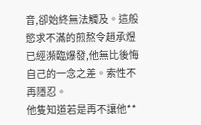音,卻始終無法觸及。這般慾求不滿的煎熬令趙承煜已經瀕臨爆發,他無比後悔自己的一念之差。索性不再隱忍。
他隻知道若是再不讓他**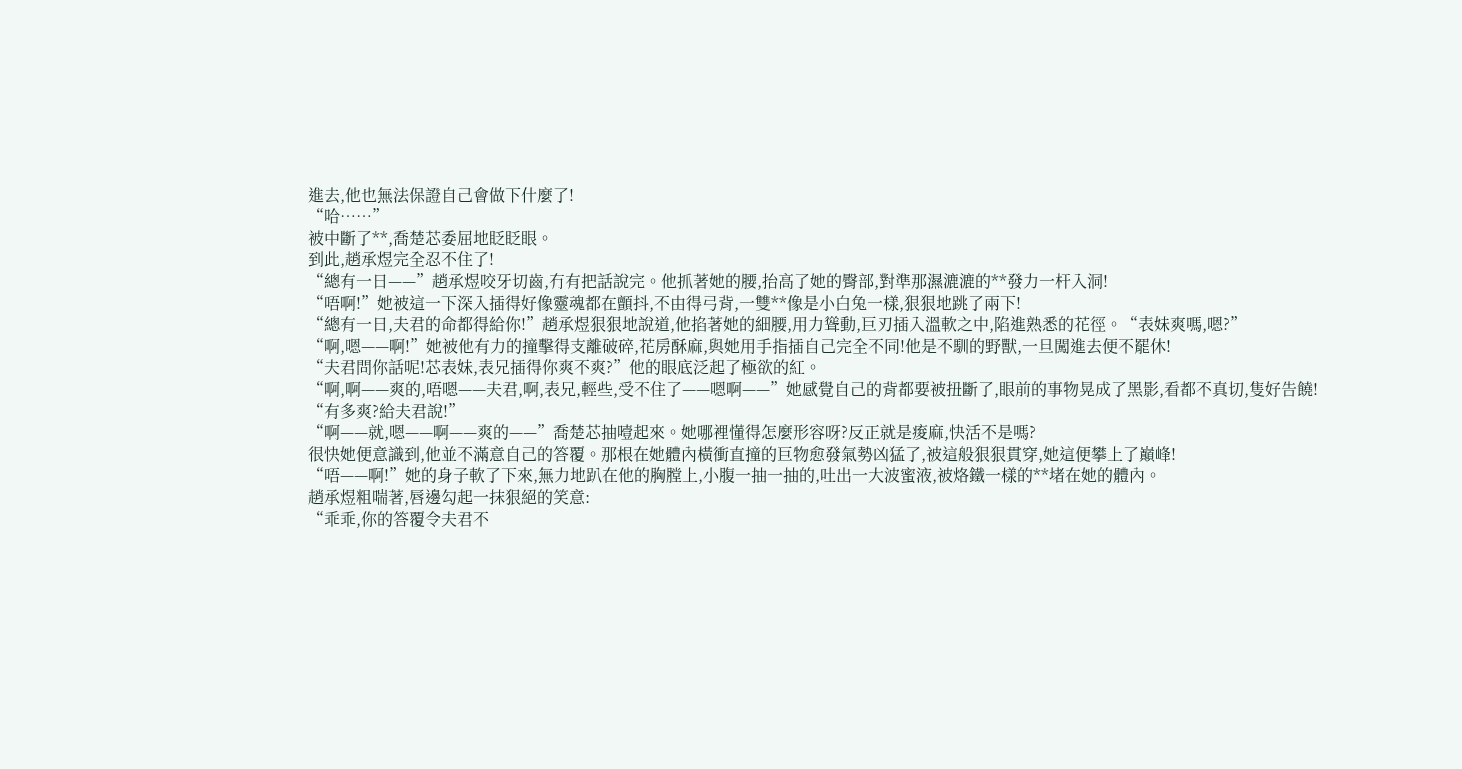進去,他也無法保證自己會做下什麼了!
“哈……”
被中斷了**,喬楚芯委屈地眨眨眼。
到此,趙承煜完全忍不住了!
“總有一日——”趙承煜咬牙切齒,冇有把話說完。他抓著她的腰,抬高了她的臀部,對準那濕漉漉的**發力一杆入洞!
“唔啊!”她被這一下深入插得好像靈魂都在顫抖,不由得弓背,一雙**像是小白兔一樣,狠狠地跳了兩下!
“總有一日,夫君的命都得給你!”趙承煜狠狠地說道,他掐著她的細腰,用力聳動,巨刃插入溫軟之中,陷進熟悉的花徑。“表妹爽嗎,嗯?”
“啊,嗯——啊!”她被他有力的撞擊得支離破碎,花房酥麻,與她用手指插自己完全不同!他是不馴的野獸,一旦闖進去便不罷休!
“夫君問你話呢!芯表妹,表兄插得你爽不爽?”他的眼底泛起了極欲的紅。
“啊,啊——爽的,唔嗯——夫君,啊,表兄,輕些,受不住了——嗯啊——”她感覺自己的背都要被扭斷了,眼前的事物晃成了黑影,看都不真切,隻好告饒!
“有多爽?給夫君說!”
“啊——就,嗯——啊——爽的——”喬楚芯抽噎起來。她哪裡懂得怎麼形容呀?反正就是痠麻,快活不是嗎?
很快她便意識到,他並不滿意自己的答覆。那根在她體內橫衝直撞的巨物愈發氣勢凶猛了,被這般狠狠貫穿,她這便攀上了巔峰!
“唔——啊!”她的身子軟了下來,無力地趴在他的胸膛上,小腹一抽一抽的,吐出一大波蜜液,被烙鐵一樣的**堵在她的體內。
趙承煜粗喘著,唇邊勾起一抹狠絕的笑意:
“乖乖,你的答覆令夫君不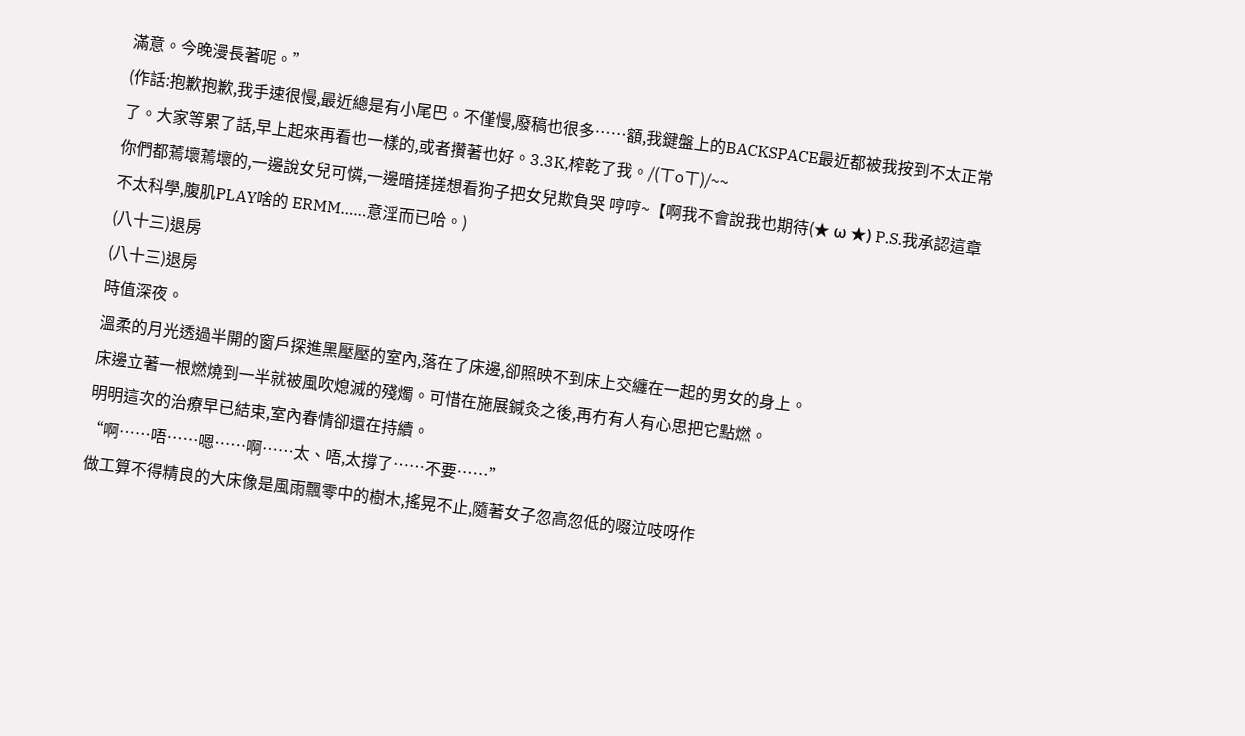滿意。今晚漫長著呢。”
(作話:抱歉抱歉,我手速很慢,最近總是有小尾巴。不僅慢,廢稿也很多……額,我鍵盤上的BACKSPACE最近都被我按到不太正常了。大家等累了話,早上起來再看也一樣的,或者攢著也好。3.3K,榨乾了我。/(ㄒoㄒ)/~~
你們都蔫壞蔫壞的,一邊說女兒可憐,一邊暗搓搓想看狗子把女兒欺負哭 哼哼~【啊我不會說我也期待(★ ω ★) P.S.我承認這章不太科學,腹肌PLAY啥的 ERMM……意淫而已哈。)
(八十三)退房
(八十三)退房
時值深夜。
溫柔的月光透過半開的窗戶探進黑壓壓的室內,落在了床邊,卻照映不到床上交纏在一起的男女的身上。
床邊立著一根燃燒到一半就被風吹熄滅的殘燭。可惜在施展鍼灸之後,再冇有人有心思把它點燃。
明明這次的治療早已結束,室內春情卻還在持續。
“啊……唔……嗯……啊……太、唔,太撐了……不要……”
做工算不得精良的大床像是風雨飄零中的樹木,搖晃不止,隨著女子忽高忽低的啜泣吱呀作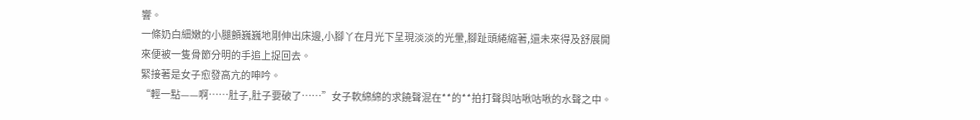響。
一條奶白細嫩的小腿顫巍巍地剛伸出床邊,小腳丫在月光下呈現淡淡的光暈,腳趾頭綣縮著,還未來得及舒展開來便被一隻骨節分明的手追上捉回去。
緊接著是女子愈發高亢的呻吟。
“輕一點——啊……肚子,肚子要破了……”女子軟綿綿的求饒聲混在**的**拍打聲與咕啾咕啾的水聲之中。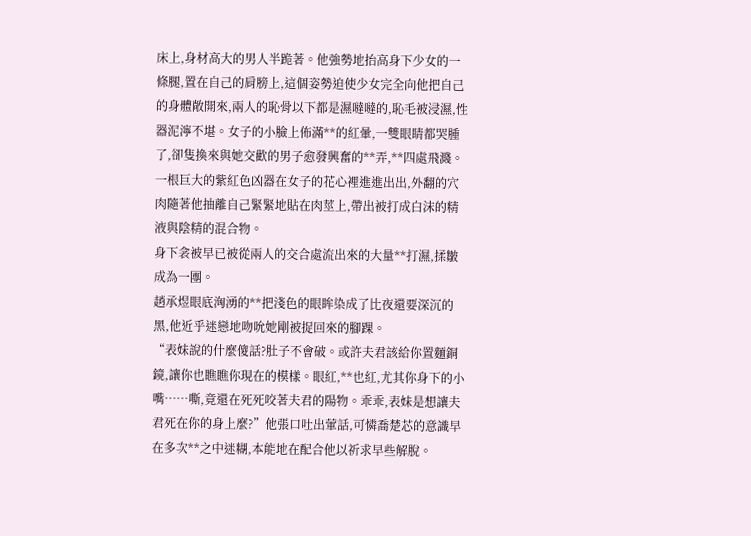床上,身材高大的男人半跪著。他強勢地抬高身下少女的一條腿,置在自己的肩膀上,這個姿勢迫使少女完全向他把自己的身體敞開來,兩人的恥骨以下都是濕噠噠的,恥毛被浸濕,性器泥濘不堪。女子的小臉上佈滿**的紅暈,一雙眼睛都哭腫了,卻隻換來與她交歡的男子愈發興奮的**弄,**四處飛濺。一根巨大的紫紅色凶器在女子的花心裡進進出出,外翻的穴肉隨著他抽離自己緊緊地貼在肉莖上,帶出被打成白沫的精液與陰精的混合物。
身下衾被早已被從兩人的交合處流出來的大量**打濕,揉皺成為一團。
趙承煜眼底洶湧的**把淺色的眼眸染成了比夜還要深沉的黑,他近乎迷戀地吻吮她剛被捉回來的腳踝。
“表妹說的什麼傻話?肚子不會破。或許夫君該給你置麵銅鏡,讓你也瞧瞧你現在的模樣。眼紅,**也紅,尤其你身下的小嘴……嘶,竟還在死死咬著夫君的陽物。乖乖,表妹是想讓夫君死在你的身上麼?”他張口吐出葷話,可憐喬楚芯的意識早在多次**之中迷糊,本能地在配合他以祈求早些解脫。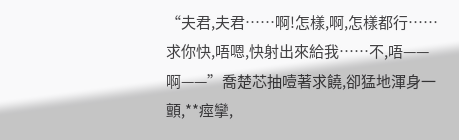“夫君,夫君……啊!怎樣,啊,怎樣都行……求你快,唔嗯,快射出來給我……不,唔——啊——”喬楚芯抽噎著求饒,卻猛地渾身一顫,**痙攣,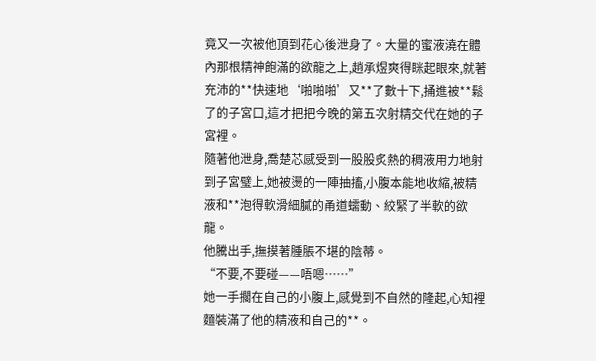竟又一次被他頂到花心後泄身了。大量的蜜液澆在體內那根精神飽滿的欲龍之上,趙承煜爽得眯起眼來,就著充沛的**快速地‘啪啪啪’又**了數十下,捅進被**鬆了的子宮口,這才把把今晚的第五次射精交代在她的子宮裡。
隨著他泄身,喬楚芯感受到一股股炙熱的稠液用力地射到子宮璧上,她被燙的一陣抽搐,小腹本能地收縮,被精液和**泡得軟滑細膩的甬道蠕動、絞緊了半軟的欲龍。
他騰出手,撫摸著腫脹不堪的陰蒂。
“不要,不要碰——唔嗯……”
她一手擱在自己的小腹上,感覺到不自然的隆起,心知裡麵裝滿了他的精液和自己的**。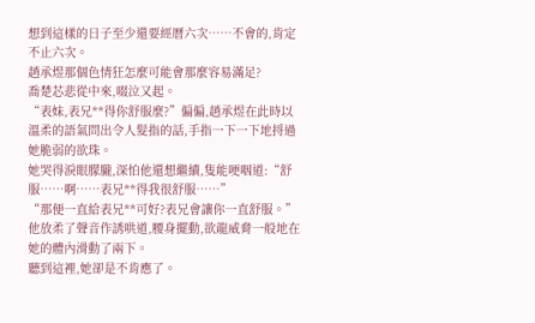想到這樣的日子至少還要經曆六次……不會的,肯定不止六次。
趙承煜那個色情狂怎麼可能會那麼容易滿足?
喬楚芯悲從中來,啜泣又起。
“表妹,表兄**得你舒服麼?”偏偏,趙承煜在此時以溫柔的語氣問出令人髮指的話,手指一下一下地捋過她脆弱的欲珠。
她哭得淚眼朦朧,深怕他還想繼續,隻能哽咽道:“舒服……啊……表兄**得我很舒服……”
“那便一直給表兄**可好?表兄會讓你一直舒服。”他放柔了聲音作誘哄道,腰身擺動,欲龍威脅一般地在她的體內滑動了兩下。
聽到這裡,她卻是不肯應了。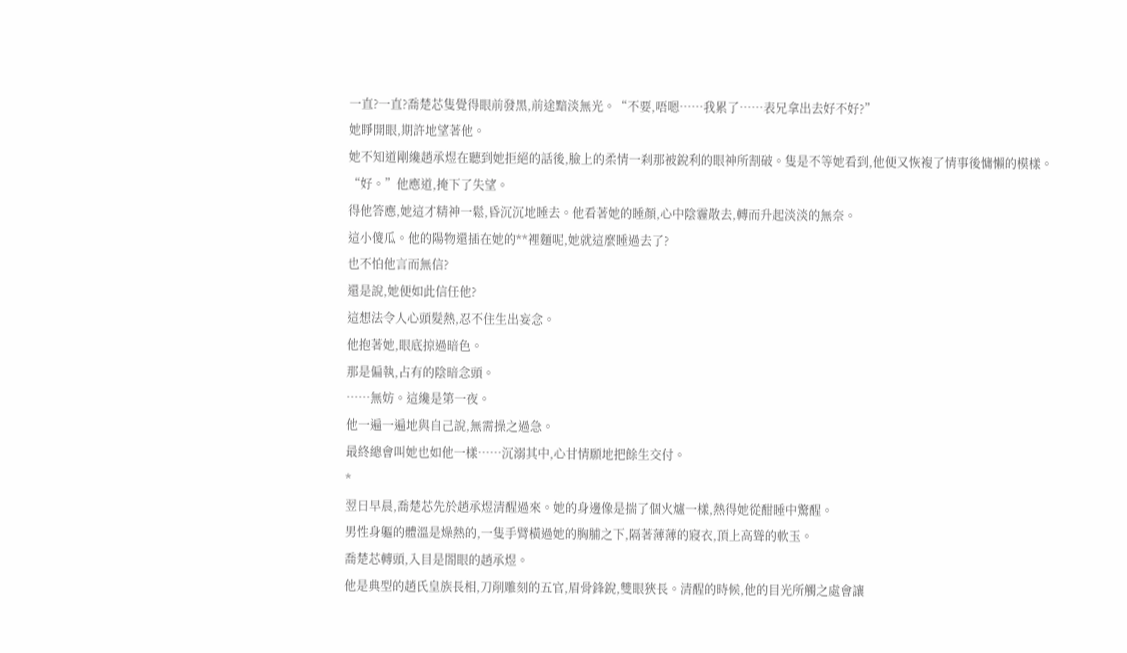一直?一直?喬楚芯隻覺得眼前發黑,前途黯淡無光。“不要,唔嗯……我累了……表兄拿出去好不好?”
她睜開眼,期許地望著他。
她不知道剛纔趙承煜在聽到她拒絕的話後,臉上的柔情一刹那被銳利的眼神所割破。隻是不等她看到,他便又恢複了情事後慵懶的模樣。
“好。”他應道,掩下了失望。
得他答應,她這才精神一鬆,昏沉沉地睡去。他看著她的睡顏,心中陰霾散去,轉而升起淡淡的無奈。
這小傻瓜。他的陽物還插在她的**裡麵呢,她就這麼睡過去了?
也不怕他言而無信?
還是說,她便如此信任他?
這想法令人心頭髮熱,忍不住生出妄念。
他抱著她,眼底掠過暗色。
那是偏執,占有的陰暗念頭。
……無妨。這纔是第一夜。
他一遍一遍地與自己說,無需操之過急。
最終總會叫她也如他一樣……沉溺其中,心甘情願地把餘生交付。
*
翌日早晨,喬楚芯先於趙承煜清醒過來。她的身邊像是揣了個火爐一樣,熱得她從酣睡中驚醒。
男性身軀的體溫是燥熱的,一隻手臂橫過她的胸脯之下,隔著薄薄的寢衣,頂上高聳的軟玉。
喬楚芯轉頭,入目是閤眼的趙承煜。
他是典型的趙氏皇族長相,刀削雕刻的五官,眉骨鋒銳,雙眼狹長。清醒的時候,他的目光所觸之處會讓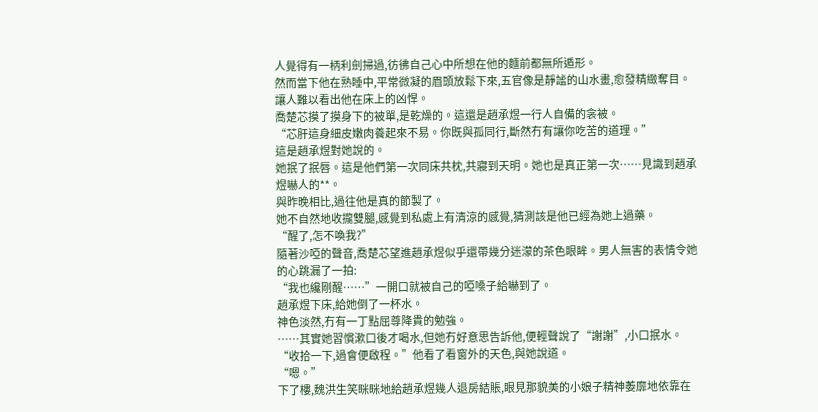人覺得有一柄利劍掃過,彷彿自己心中所想在他的麵前都無所遁形。
然而當下他在熟睡中,平常微凝的眉頭放鬆下來,五官像是靜謐的山水畫,愈發精緻奪目。
讓人難以看出他在床上的凶悍。
喬楚芯摸了摸身下的被單,是乾燥的。這還是趙承煜一行人自備的衾被。
“芯肝這身細皮嫩肉養起來不易。你既與孤同行,斷然冇有讓你吃苦的道理。”
這是趙承煜對她說的。
她抿了抿唇。這是他們第一次同床共枕,共寢到天明。她也是真正第一次……見識到趙承煜嚇人的**。
與昨晚相比,過往他是真的節製了。
她不自然地收攏雙腿,感覺到私處上有清涼的感覺,猜測該是他已經為她上過藥。
“醒了,怎不喚我?”
隨著沙啞的聲音,喬楚芯望進趙承煜似乎還帶幾分迷濛的茶色眼眸。男人無害的表情令她的心跳漏了一拍:
“我也纔剛醒……”一開口就被自己的啞嗓子給嚇到了。
趙承煜下床,給她倒了一杯水。
神色淡然,冇有一丁點屈尊降貴的勉強。
……其實她習慣漱口後才喝水,但她冇好意思告訴他,便輕聲說了“謝謝”,小口抿水。
“收拾一下,過會便啟程。”他看了看窗外的天色,與她說道。
“嗯。”
下了樓,魏洪生笑眯眯地給趙承煜幾人退房結賬,眼見那貌美的小娘子精神萎靡地依靠在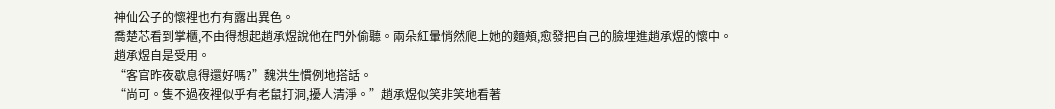神仙公子的懷裡也冇有露出異色。
喬楚芯看到掌櫃,不由得想起趙承煜說他在門外偷聽。兩朵紅暈悄然爬上她的麵頰,愈發把自己的臉埋進趙承煜的懷中。
趙承煜自是受用。
“客官昨夜歇息得還好嗎?”魏洪生慣例地搭話。
“尚可。隻不過夜裡似乎有老鼠打洞,擾人清淨。”趙承煜似笑非笑地看著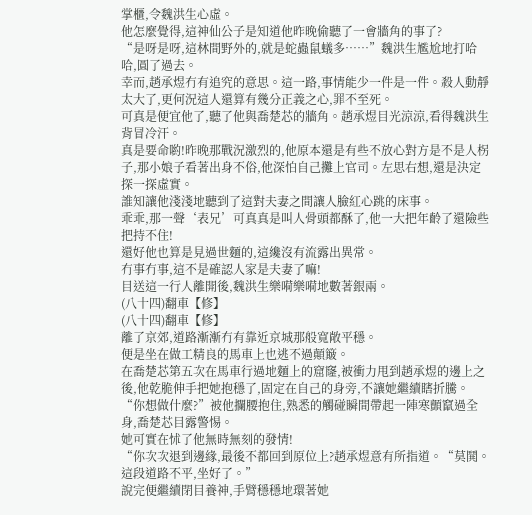掌櫃,令魏洪生心虛。
他怎麼覺得,這神仙公子是知道他昨晚偷聽了一會牆角的事了?
“是呀是呀,這林間野外的,就是蛇蟲鼠蟻多……”魏洪生尷尬地打哈哈,圓了過去。
幸而,趙承煜冇有追究的意思。這一路,事情能少一件是一件。殺人動靜太大了,更何況這人還算有幾分正義之心,罪不至死。
可真是便宜他了,聽了他與喬楚芯的牆角。趙承煜目光涼涼,看得魏洪生背冒冷汗。
真是要命喲!昨晚那戰況激烈的,他原本還是有些不放心對方是不是人柺子,那小娘子看著出身不俗,他深怕自己攤上官司。左思右想,還是決定探一探虛實。
誰知讓他淺淺地聽到了這對夫妻之間讓人臉紅心跳的床事。
乖乖,那一聲‘表兄’可真真是叫人骨頭都酥了,他一大把年齡了還險些把持不住!
還好他也算是見過世麵的,這纔沒有流露出異常。
冇事冇事,這不是確認人家是夫妻了嘛!
目送這一行人離開後,魏洪生樂嗬樂嗬地數著銀兩。
(八十四)翻車【修】
(八十四)翻車【修】
離了京郊,道路漸漸冇有靠近京城那般寬敞平穩。
便是坐在做工精良的馬車上也逃不過顛簸。
在喬楚芯第五次在馬車行過地麵上的窟窿,被衝力甩到趙承煜的邊上之後,他乾脆伸手把她抱穩了,固定在自己的身旁,不讓她繼續瞎折騰。
“你想做什麼?”被他攔腰抱住,熟悉的觸碰瞬間帶起一陣寒顫竄過全身,喬楚芯目露警惕。
她可實在怵了他無時無刻的發情!
“你次次退到邊緣,最後不都回到原位上?趙承煜意有所指道。“莫鬨。這段道路不平,坐好了。”
說完便繼續閉目養神,手臂穩穩地環著她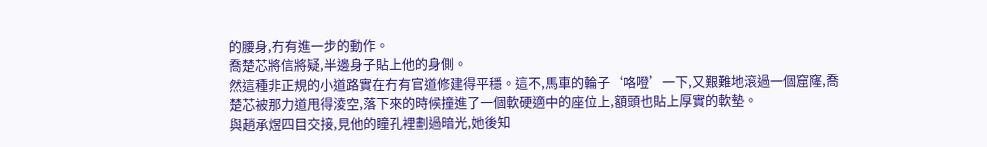的腰身,冇有進一步的動作。
喬楚芯將信將疑,半邊身子貼上他的身側。
然這種非正規的小道路實在冇有官道修建得平穩。這不,馬車的輪子‘咯噔’一下,又艱難地滾過一個窟窿,喬楚芯被那力道甩得淩空,落下來的時候撞進了一個軟硬適中的座位上,額頭也貼上厚實的軟墊。
與趙承煜四目交接,見他的瞳孔裡劃過暗光,她後知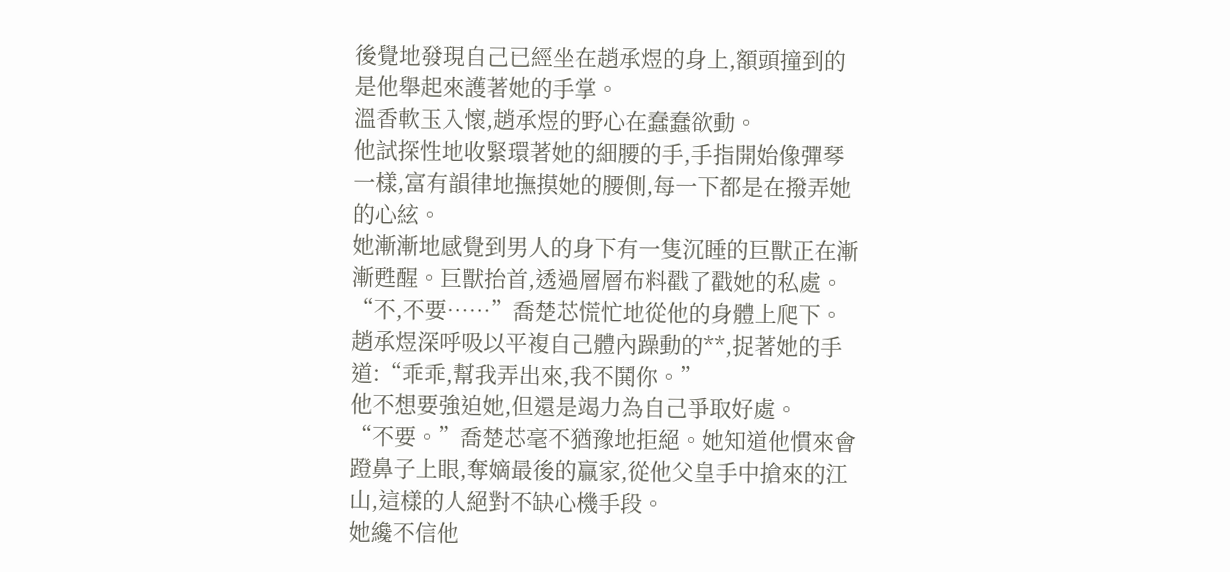後覺地發現自己已經坐在趙承煜的身上,額頭撞到的是他舉起來護著她的手掌。
溫香軟玉入懷,趙承煜的野心在蠢蠢欲動。
他試探性地收緊環著她的細腰的手,手指開始像彈琴一樣,富有韻律地撫摸她的腰側,每一下都是在撥弄她的心絃。
她漸漸地感覺到男人的身下有一隻沉睡的巨獸正在漸漸甦醒。巨獸抬首,透過層層布料戳了戳她的私處。
“不,不要……”喬楚芯慌忙地從他的身體上爬下。
趙承煜深呼吸以平複自己體內躁動的**,捉著她的手道:“乖乖,幫我弄出來,我不鬨你。”
他不想要強迫她,但還是竭力為自己爭取好處。
“不要。”喬楚芯毫不猶豫地拒絕。她知道他慣來會蹬鼻子上眼,奪嫡最後的贏家,從他父皇手中搶來的江山,這樣的人絕對不缺心機手段。
她纔不信他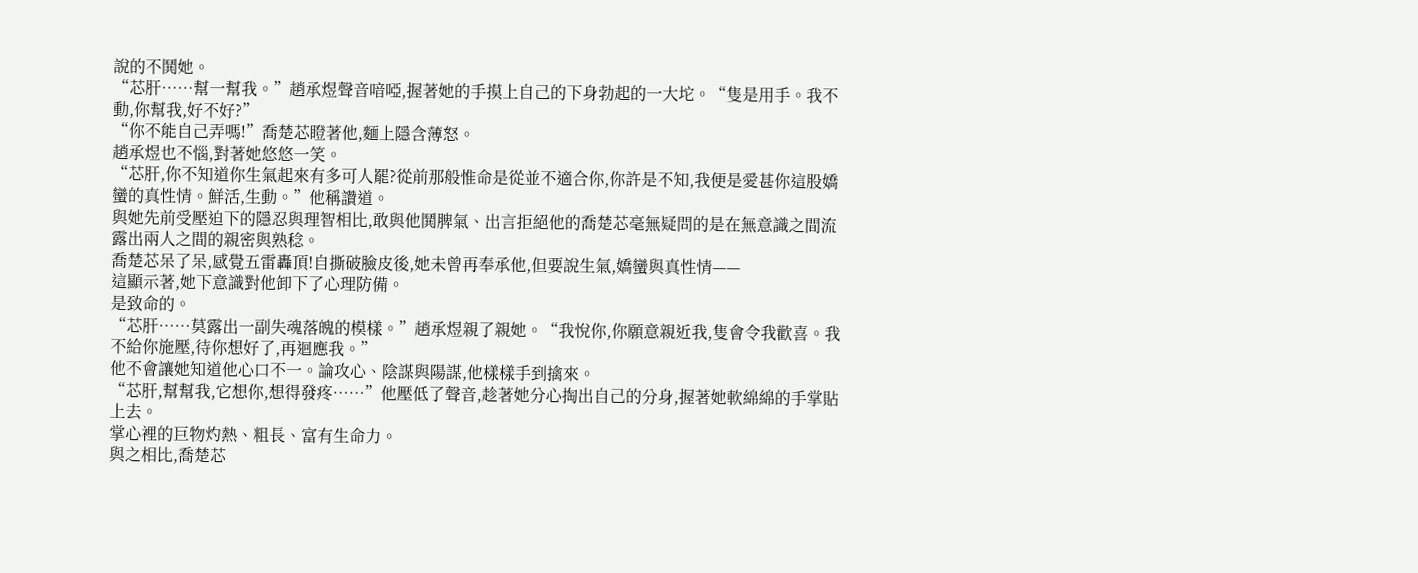說的不鬨她。
“芯肝……幫一幫我。”趙承煜聲音喑啞,握著她的手摸上自己的下身勃起的一大坨。“隻是用手。我不動,你幫我,好不好?”
“你不能自己弄嗎!”喬楚芯瞪著他,麵上隱含薄怒。
趙承煜也不惱,對著她悠悠一笑。
“芯肝,你不知道你生氣起來有多可人罷?從前那般惟命是從並不適合你,你許是不知,我便是愛甚你這股嬌蠻的真性情。鮮活,生動。”他稱讚道。
與她先前受壓迫下的隱忍與理智相比,敢與他鬨脾氣、出言拒絕他的喬楚芯毫無疑問的是在無意識之間流露出兩人之間的親密與熟稔。
喬楚芯呆了呆,感覺五雷轟頂!自撕破臉皮後,她未曾再奉承他,但要說生氣,嬌蠻與真性情——
這顯示著,她下意識對他卸下了心理防備。
是致命的。
“芯肝……莫露出一副失魂落魄的模樣。”趙承煜親了親她。“我悅你,你願意親近我,隻會令我歡喜。我不給你施壓,待你想好了,再迴應我。”
他不會讓她知道他心口不一。論攻心、陰謀與陽謀,他樣樣手到擒來。
“芯肝,幫幫我,它想你,想得發疼……”他壓低了聲音,趁著她分心掏出自己的分身,握著她軟綿綿的手掌貼上去。
掌心裡的巨物灼熱、粗長、富有生命力。
與之相比,喬楚芯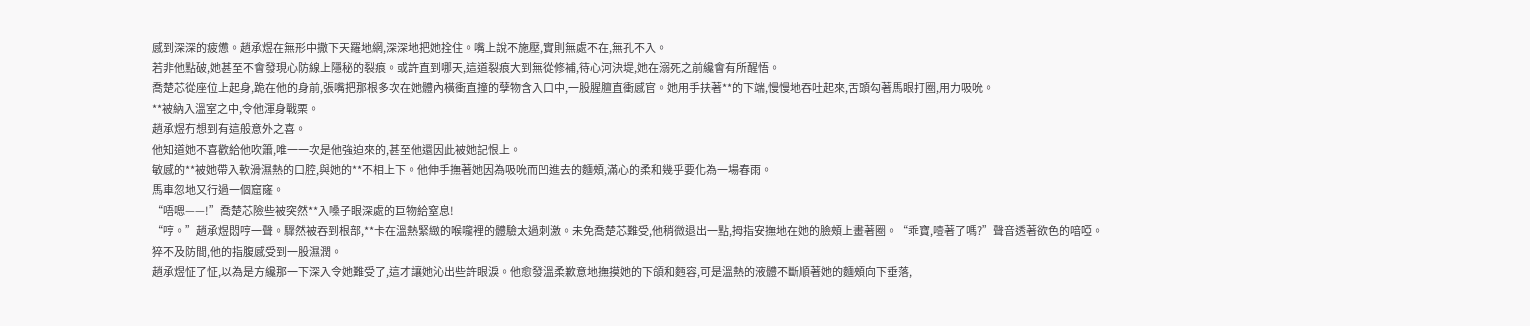感到深深的疲憊。趙承煜在無形中撒下天羅地網,深深地把她拴住。嘴上說不施壓,實則無處不在,無孔不入。
若非他點破,她甚至不會發現心防線上隱秘的裂痕。或許直到哪天,這道裂痕大到無從修補,待心河決堤,她在溺死之前纔會有所醒悟。
喬楚芯從座位上起身,跪在他的身前,張嘴把那根多次在她體內橫衝直撞的孽物含入口中,一股腥膻直衝感官。她用手扶著**的下端,慢慢地吞吐起來,舌頭勾著馬眼打圈,用力吸吮。
**被納入溫室之中,令他渾身戰栗。
趙承煜冇想到有這般意外之喜。
他知道她不喜歡給他吹簫,唯一一次是他強迫來的,甚至他還因此被她記恨上。
敏感的**被她帶入軟滑濕熱的口腔,與她的**不相上下。他伸手撫著她因為吸吮而凹進去的麵頰,滿心的柔和幾乎要化為一場春雨。
馬車忽地又行過一個窟窿。
“唔嗯——!”喬楚芯險些被突然**入嗓子眼深處的巨物給窒息!
“哼。”趙承煜悶哼一聲。驟然被吞到根部,**卡在溫熱緊緻的喉嚨裡的體驗太過刺激。未免喬楚芯難受,他稍微退出一點,拇指安撫地在她的臉頰上畫著圈。“乖寶,噎著了嗎?”聲音透著欲色的喑啞。
猝不及防間,他的指腹感受到一股濕潤。
趙承煜怔了怔,以為是方纔那一下深入令她難受了,這才讓她沁出些許眼淚。他愈發溫柔歉意地撫摸她的下頜和麪容,可是溫熱的液體不斷順著她的麵頰向下垂落,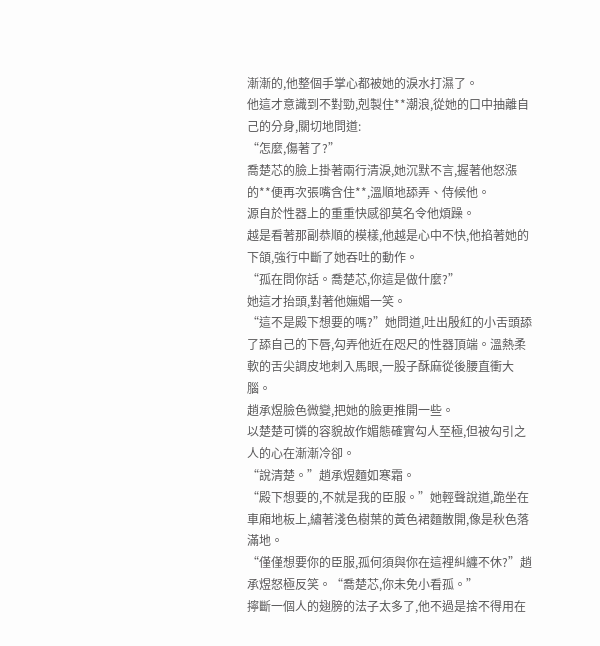漸漸的,他整個手掌心都被她的淚水打濕了。
他這才意識到不對勁,剋製住**潮浪,從她的口中抽離自己的分身,關切地問道:
“怎麼,傷著了?”
喬楚芯的臉上掛著兩行清淚,她沉默不言,握著他怒漲的**便再次張嘴含住**,溫順地舔弄、侍候他。
源自於性器上的重重快感卻莫名令他煩躁。
越是看著那副恭順的模樣,他越是心中不快,他掐著她的下頜,強行中斷了她吞吐的動作。
“孤在問你話。喬楚芯,你這是做什麼?”
她這才抬頭,對著他嫵媚一笑。
“這不是殿下想要的嗎?”她問道,吐出殷紅的小舌頭舔了舔自己的下唇,勾弄他近在咫尺的性器頂端。溫熱柔軟的舌尖調皮地刺入馬眼,一股子酥麻從後腰直衝大腦。
趙承煜臉色微變,把她的臉更推開一些。
以楚楚可憐的容貌故作媚態確實勾人至極,但被勾引之人的心在漸漸冷卻。
“說清楚。”趙承煜麵如寒霜。
“殿下想要的,不就是我的臣服。”她輕聲說道,跪坐在車廂地板上,繡著淺色樹葉的黃色裙麵散開,像是秋色落滿地。
“僅僅想要你的臣服,孤何須與你在這裡糾纏不休?”趙承煜怒極反笑。“喬楚芯,你未免小看孤。”
擰斷一個人的翅膀的法子太多了,他不過是捨不得用在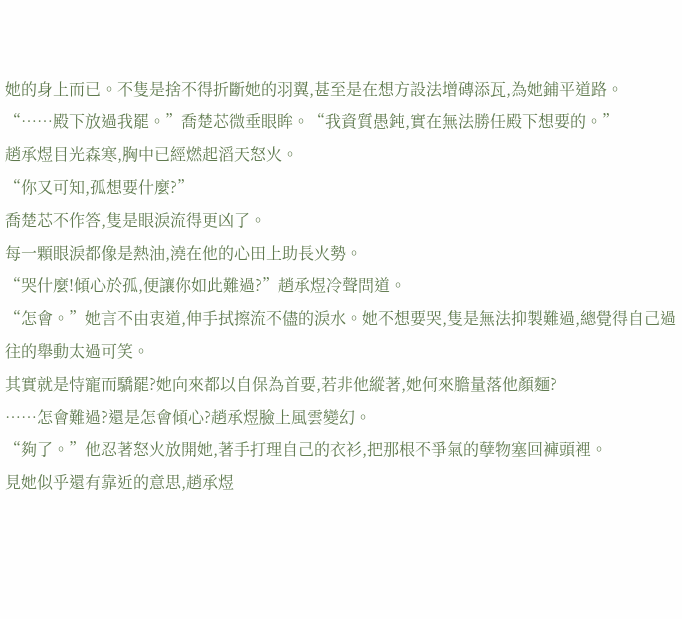她的身上而已。不隻是捨不得折斷她的羽翼,甚至是在想方設法增磚添瓦,為她鋪平道路。
“……殿下放過我罷。”喬楚芯微垂眼眸。“我資質愚鈍,實在無法勝任殿下想要的。”
趙承煜目光森寒,胸中已經燃起滔天怒火。
“你又可知,孤想要什麼?”
喬楚芯不作答,隻是眼淚流得更凶了。
每一顆眼淚都像是熱油,澆在他的心田上助長火勢。
“哭什麼!傾心於孤,便讓你如此難過?”趙承煜冷聲問道。
“怎會。”她言不由衷道,伸手拭擦流不儘的淚水。她不想要哭,隻是無法抑製難過,總覺得自己過往的舉動太過可笑。
其實就是恃寵而驕罷?她向來都以自保為首要,若非他縱著,她何來膽量落他顏麵?
……怎會難過?還是怎會傾心?趙承煜臉上風雲變幻。
“夠了。”他忍著怒火放開她,著手打理自己的衣衫,把那根不爭氣的孽物塞回褲頭裡。
見她似乎還有靠近的意思,趙承煜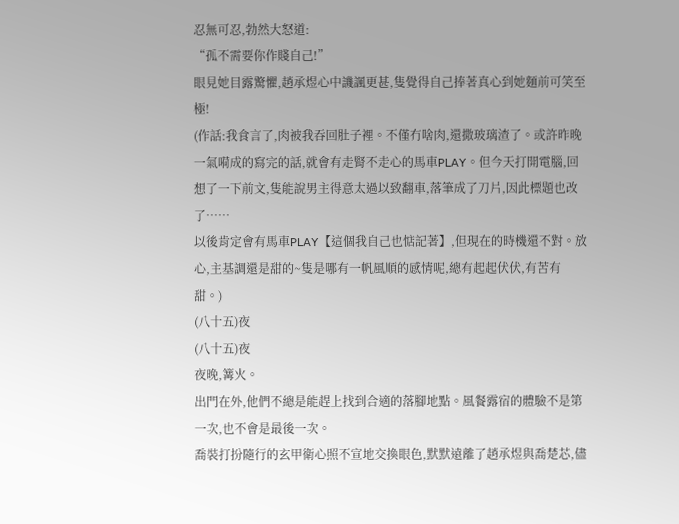忍無可忍,勃然大怒道:
“孤不需要你作賤自己!”
眼見她目露驚懼,趙承煜心中譏諷更甚,隻覺得自己捧著真心到她麵前可笑至極!
(作話:我食言了,肉被我吞回肚子裡。不僅冇啥肉,還撒玻璃渣了。或許昨晚一氣嗬成的寫完的話,就會有走腎不走心的馬車PLAY。但今天打開電腦,回想了一下前文,隻能說男主得意太過以致翻車,落筆成了刀片,因此標題也改了……
以後肯定會有馬車PLAY【這個我自己也惦記著】,但現在的時機還不對。放心,主基調還是甜的~隻是哪有一帆風順的感情呢,總有起起伏伏,有苦有甜。)
(八十五)夜
(八十五)夜
夜晚,篝火。
出門在外,他們不總是能趕上找到合適的落腳地點。風餐露宿的體驗不是第一次,也不會是最後一次。
喬裝打扮隨行的玄甲衛心照不宣地交換眼色,默默遠離了趙承煜與喬楚芯,儘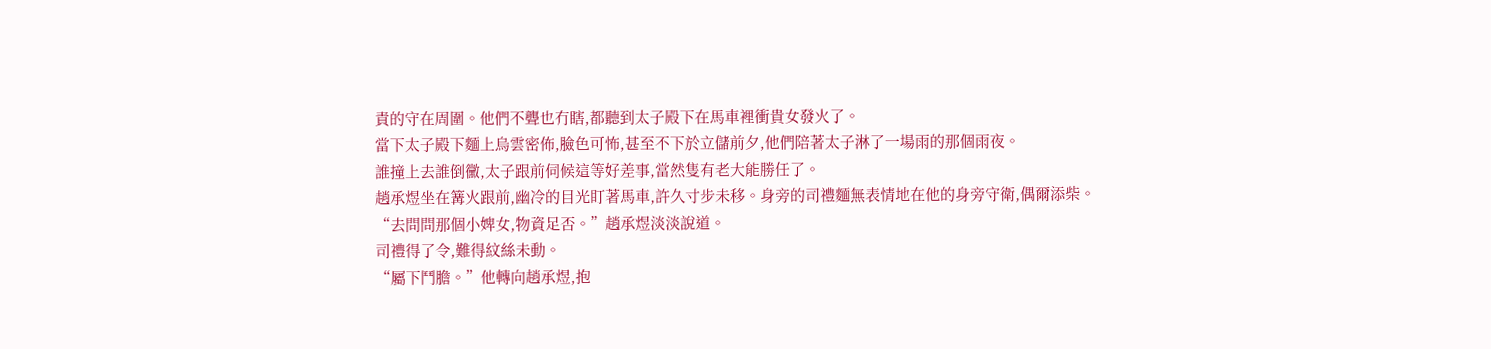責的守在周圍。他們不聾也冇瞎,都聽到太子殿下在馬車裡衝貴女發火了。
當下太子殿下麵上烏雲密佈,臉色可怖,甚至不下於立儲前夕,他們陪著太子淋了一場雨的那個雨夜。
誰撞上去誰倒黴,太子跟前伺候這等好差事,當然隻有老大能勝任了。
趙承煜坐在篝火跟前,幽冷的目光盯著馬車,許久寸步未移。身旁的司禮麵無表情地在他的身旁守衛,偶爾添柴。
“去問問那個小婢女,物資足否。”趙承煜淡淡說道。
司禮得了令,難得紋絲未動。
“屬下鬥膽。”他轉向趙承煜,抱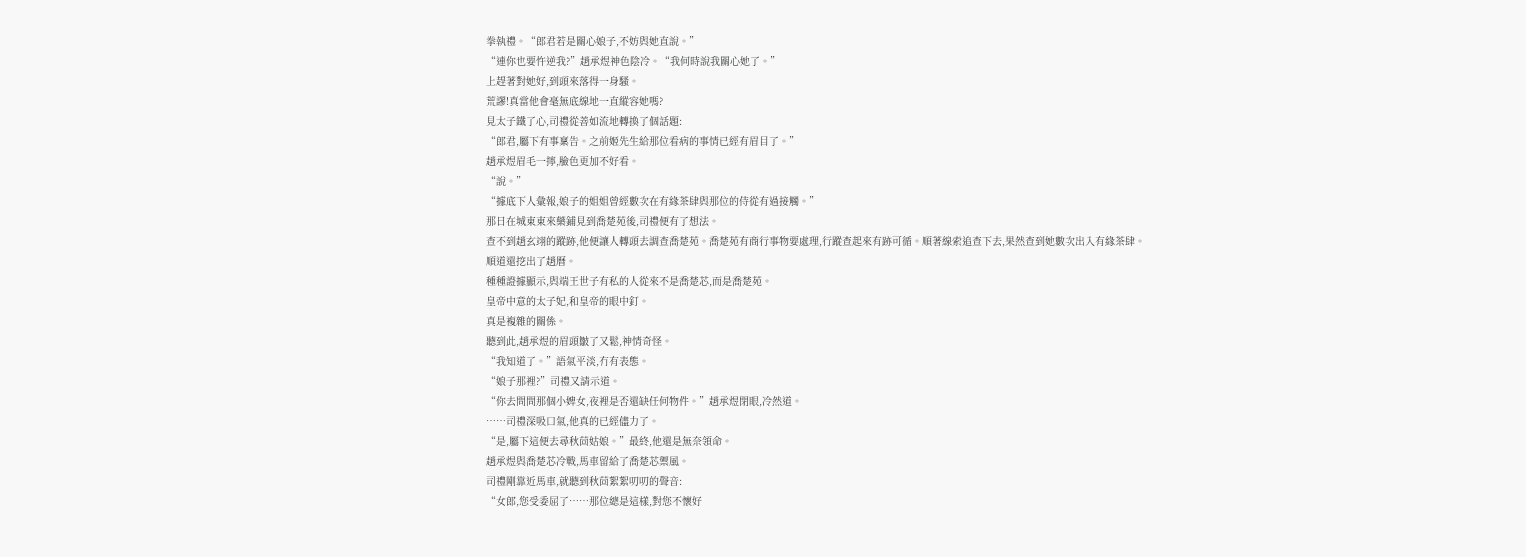拳執禮。“郎君若是關心娘子,不妨與她直說。”
“連你也要忤逆我?”趙承煜神色陰冷。“我何時說我關心她了。”
上趕著對她好,到頭來落得一身騷。
荒謬!真當他會毫無底線地一直縱容她嗎?
見太子鐵了心,司禮從善如流地轉換了個話題:
“郎君,屬下有事稟告。之前姬先生給那位看病的事情已經有眉目了。”
趙承煜眉毛一擰,臉色更加不好看。
“說。”
“據底下人彙報,娘子的姐姐曾經數次在有緣茶肆與那位的侍從有過接觸。”
那日在城東東來藥鋪見到喬楚苑後,司禮便有了想法。
查不到趙玄翊的蹤跡,他便讓人轉頭去調查喬楚苑。喬楚苑有商行事物要處理,行蹤查起來有跡可循。順著線索追查下去,果然查到她數次出入有緣茶肆。
順道還挖出了趙曆。
種種證據顯示,與端王世子有私的人從來不是喬楚芯,而是喬楚苑。
皇帝中意的太子妃,和皇帝的眼中釘。
真是複雜的關係。
聽到此,趙承煜的眉頭皺了又鬆,神情奇怪。
“我知道了。”語氣平淡,冇有表態。
“娘子那裡?”司禮又請示道。
“你去問問那個小婢女,夜裡是否還缺任何物件。”趙承煜閉眼,冷然道。
……司禮深吸口氣,他真的已經儘力了。
“是,屬下這便去尋秋茴姑娘。”最終,他還是無奈領命。
趙承煜與喬楚芯冷戰,馬車留給了喬楚芯禦風。
司禮剛靠近馬車,就聽到秋茴絮絮叨叨的聲音:
“女郎,您受委屈了……那位總是這樣,對您不懷好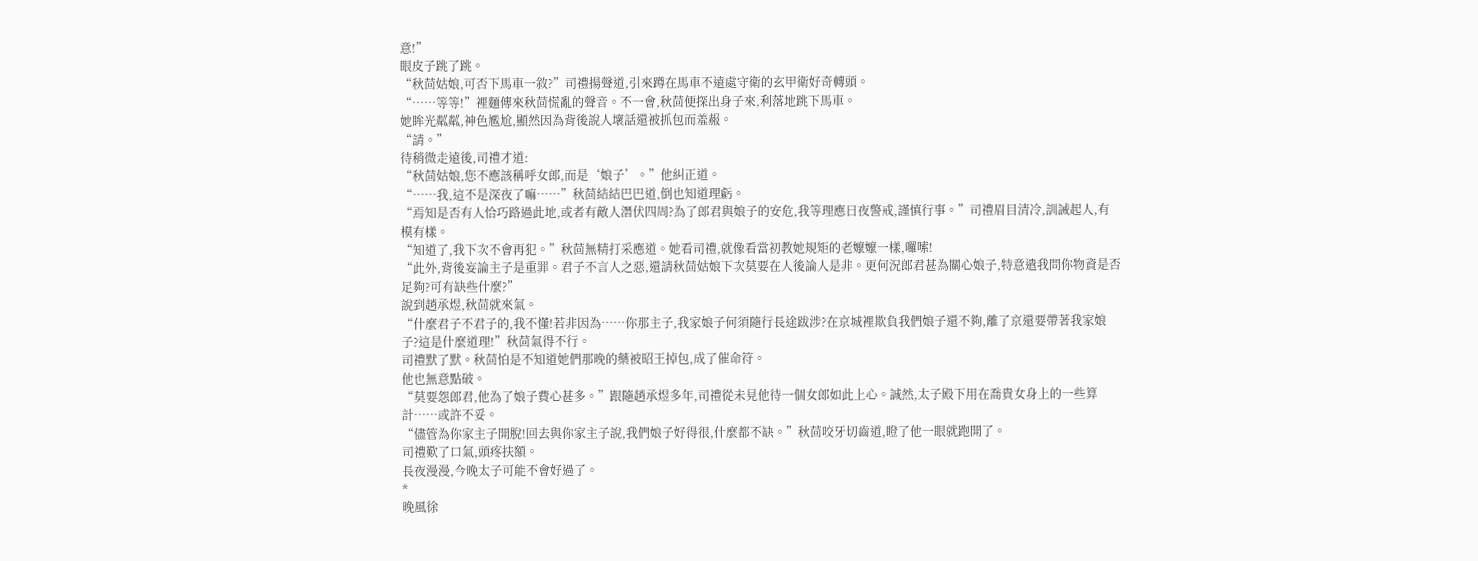意!”
眼皮子跳了跳。
“秋茴姑娘,可否下馬車一敘?”司禮揚聲道,引來蹲在馬車不遠處守衛的玄甲衛好奇轉頭。
“……等等!”裡麵傳來秋茴慌亂的聲音。不一會,秋茴便探出身子來,利落地跳下馬車。
她眸光粼粼,神色尷尬,顯然因為背後說人壞話還被抓包而羞赧。
“請。”
待稍微走遠後,司禮才道:
“秋茴姑娘,您不應該稱呼女郎,而是‘娘子’。”他糾正道。
“……我,這不是深夜了嘛……”秋茴結結巴巴道,倒也知道理虧。
“焉知是否有人恰巧路過此地,或者有敵人潛伏四周?為了郎君與娘子的安危,我等理應日夜警戒,謹慎行事。”司禮眉目清冷,訓誡起人,有模有樣。
“知道了,我下次不會再犯。”秋茴無精打采應道。她看司禮,就像看當初教她規矩的老嬤嬤一樣,囉嗦!
“此外,背後妄論主子是重罪。君子不言人之惡,還請秋茴姑娘下次莫要在人後論人是非。更何況郎君甚為關心娘子,特意遣我問你物資是否足夠?可有缺些什麼?”
說到趙承煜,秋茴就來氣。
“什麼君子不君子的,我不懂!若非因為……你那主子,我家娘子何須隨行長途跋涉?在京城裡欺負我們娘子還不夠,離了京還要帶著我家娘子?這是什麼道理!”秋茴氣得不行。
司禮默了默。秋茴怕是不知道她們那晚的藥被昭王掉包,成了催命符。
他也無意點破。
“莫要怨郎君,他為了娘子費心甚多。”跟隨趙承煜多年,司禮從未見他待一個女郎如此上心。誠然,太子殿下用在喬貴女身上的一些算計……或許不妥。
“儘管為你家主子開脫!回去與你家主子說,我們娘子好得很,什麼都不缺。”秋茴咬牙切齒道,瞪了他一眼就跑開了。
司禮歎了口氣,頭疼扶額。
長夜漫漫,今晚太子可能不會好過了。
*
晚風徐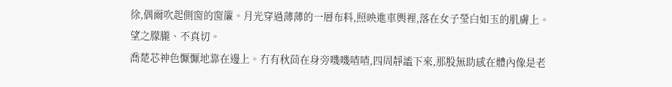徐,偶爾吹起側窗的窗簾。月光穿過薄薄的一層布料,照映進車輿裡,落在女子瑩白如玉的肌膚上。
望之朦朧、不真切。
喬楚芯神色懨懨地靠在邊上。冇有秋茴在身旁嘰嘰喳喳,四周靜謐下來,那股無助感在體內像是老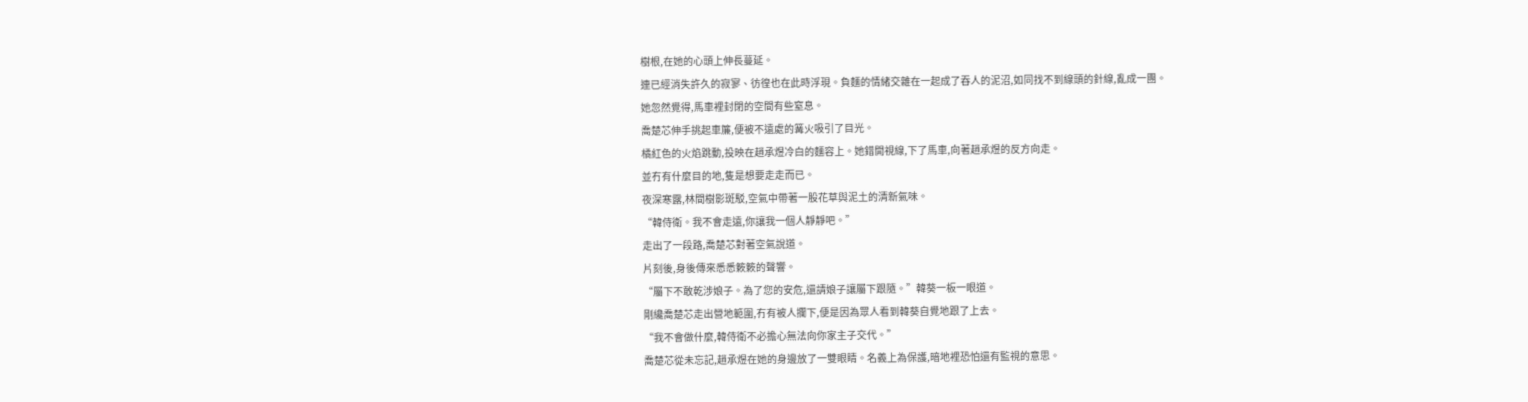樹根,在她的心頭上伸長蔓延。
連已經消失許久的寂寥、彷徨也在此時浮現。負麵的情緒交雜在一起成了吞人的泥沼,如同找不到線頭的針線,亂成一團。
她忽然覺得,馬車裡封閉的空間有些窒息。
喬楚芯伸手挑起車簾,便被不遠處的篝火吸引了目光。
橘紅色的火焰跳動,投映在趙承煜冷白的麵容上。她錯開視線,下了馬車,向著趙承煜的反方向走。
並冇有什麼目的地,隻是想要走走而已。
夜深寒露,林間樹影斑駁,空氣中帶著一股花草與泥土的清新氣味。
“韓侍衛。我不會走遠,你讓我一個人靜靜吧。”
走出了一段路,喬楚芯對著空氣說道。
片刻後,身後傳來悉悉簌簌的聲響。
“屬下不敢乾涉娘子。為了您的安危,還請娘子讓屬下跟隨。”韓葵一板一眼道。
剛纔喬楚芯走出營地範圍,冇有被人攔下,便是因為眾人看到韓葵自覺地跟了上去。
“我不會做什麼,韓侍衛不必擔心無法向你家主子交代。”
喬楚芯從未忘記,趙承煜在她的身邊放了一雙眼睛。名義上為保護,暗地裡恐怕還有監視的意思。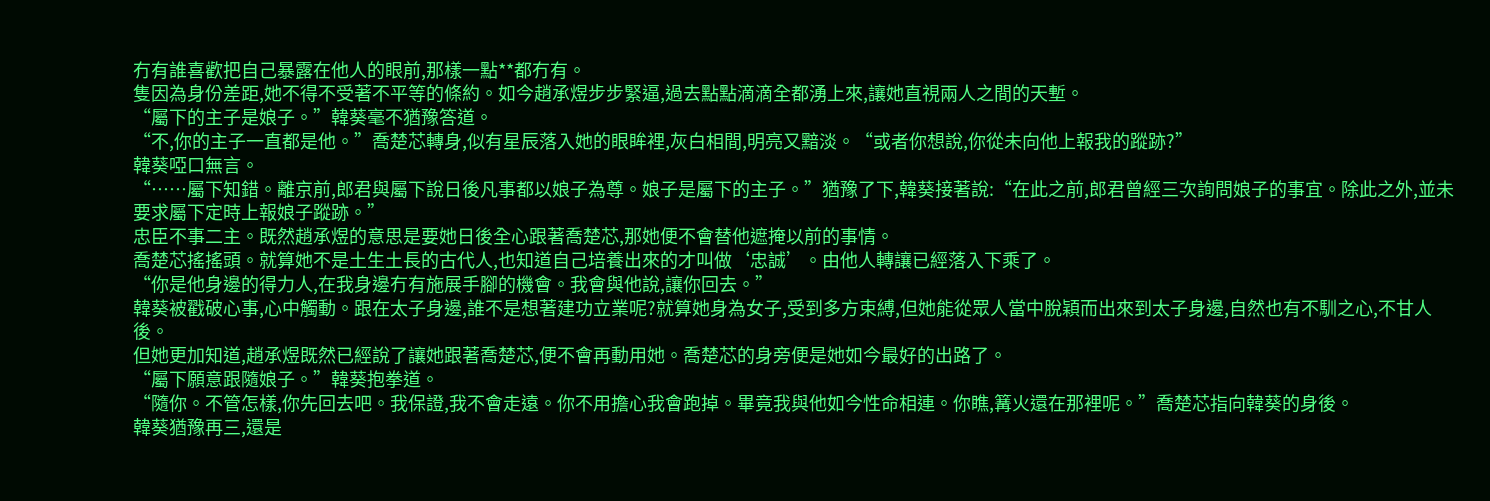冇有誰喜歡把自己暴露在他人的眼前,那樣一點**都冇有。
隻因為身份差距,她不得不受著不平等的條約。如今趙承煜步步緊逼,過去點點滴滴全都湧上來,讓她直視兩人之間的天塹。
“屬下的主子是娘子。”韓葵毫不猶豫答道。
“不,你的主子一直都是他。”喬楚芯轉身,似有星辰落入她的眼眸裡,灰白相間,明亮又黯淡。“或者你想說,你從未向他上報我的蹤跡?”
韓葵啞口無言。
“……屬下知錯。離京前,郎君與屬下說日後凡事都以娘子為尊。娘子是屬下的主子。”猶豫了下,韓葵接著說:“在此之前,郎君曾經三次詢問娘子的事宜。除此之外,並未要求屬下定時上報娘子蹤跡。”
忠臣不事二主。既然趙承煜的意思是要她日後全心跟著喬楚芯,那她便不會替他遮掩以前的事情。
喬楚芯搖搖頭。就算她不是土生土長的古代人,也知道自己培養出來的才叫做‘忠誠’。由他人轉讓已經落入下乘了。
“你是他身邊的得力人,在我身邊冇有施展手腳的機會。我會與他說,讓你回去。”
韓葵被戳破心事,心中觸動。跟在太子身邊,誰不是想著建功立業呢?就算她身為女子,受到多方束縛,但她能從眾人當中脫穎而出來到太子身邊,自然也有不馴之心,不甘人後。
但她更加知道,趙承煜既然已經說了讓她跟著喬楚芯,便不會再動用她。喬楚芯的身旁便是她如今最好的出路了。
“屬下願意跟隨娘子。”韓葵抱拳道。
“隨你。不管怎樣,你先回去吧。我保證,我不會走遠。你不用擔心我會跑掉。畢竟我與他如今性命相連。你瞧,篝火還在那裡呢。”喬楚芯指向韓葵的身後。
韓葵猶豫再三,還是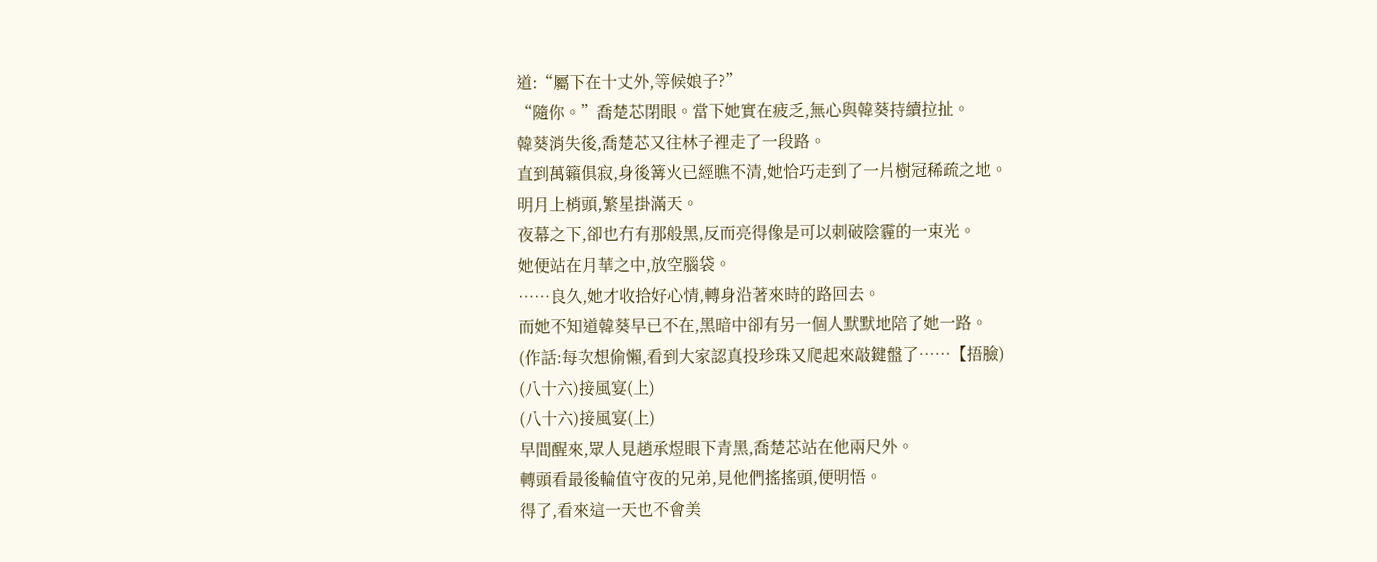道:“屬下在十丈外,等候娘子?”
“隨你。”喬楚芯閉眼。當下她實在疲乏,無心與韓葵持續拉扯。
韓葵消失後,喬楚芯又往林子裡走了一段路。
直到萬籟俱寂,身後篝火已經瞧不清,她恰巧走到了一片樹冠稀疏之地。
明月上梢頭,繁星掛滿天。
夜幕之下,卻也冇有那般黑,反而亮得像是可以刺破陰霾的一束光。
她便站在月華之中,放空腦袋。
……良久,她才收拾好心情,轉身沿著來時的路回去。
而她不知道韓葵早已不在,黑暗中卻有另一個人默默地陪了她一路。
(作話:每次想偷懶,看到大家認真投珍珠又爬起來敲鍵盤了……【捂臉)
(八十六)接風宴(上)
(八十六)接風宴(上)
早間醒來,眾人見趙承煜眼下青黑,喬楚芯站在他兩尺外。
轉頭看最後輪值守夜的兄弟,見他們搖搖頭,便明悟。
得了,看來這一天也不會美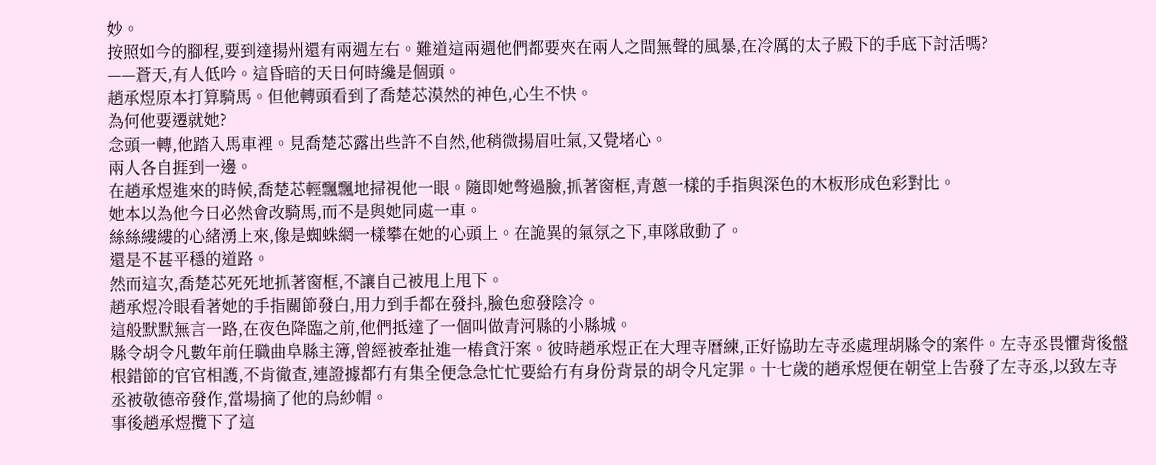妙。
按照如今的腳程,要到達揚州還有兩週左右。難道這兩週他們都要夾在兩人之間無聲的風暴,在冷厲的太子殿下的手底下討活嗎?
——蒼天,有人低吟。這昏暗的天日何時纔是個頭。
趙承煜原本打算騎馬。但他轉頭看到了喬楚芯漠然的神色,心生不快。
為何他要遷就她?
念頭一轉,他踏入馬車裡。見喬楚芯露出些許不自然,他稍微揚眉吐氣,又覺堵心。
兩人各自捱到一邊。
在趙承煜進來的時候,喬楚芯輕飄飄地掃視他一眼。隨即她彆過臉,抓著窗框,青蔥一樣的手指與深色的木板形成色彩對比。
她本以為他今日必然會改騎馬,而不是與她同處一車。
絲絲縷縷的心緒湧上來,像是蜘蛛網一樣攀在她的心頭上。在詭異的氣氛之下,車隊啟動了。
還是不甚平穩的道路。
然而這次,喬楚芯死死地抓著窗框,不讓自己被甩上甩下。
趙承煜冷眼看著她的手指關節發白,用力到手都在發抖,臉色愈發陰冷。
這般默默無言一路,在夜色降臨之前,他們抵達了一個叫做青河縣的小縣城。
縣令胡令凡數年前任職曲阜縣主簿,曾經被牽扯進一樁貪汙案。彼時趙承煜正在大理寺曆練,正好協助左寺丞處理胡縣令的案件。左寺丞畏懼背後盤根錯節的官官相護,不肯徹查,連證據都冇有集全便急急忙忙要給冇有身份背景的胡令凡定罪。十七歲的趙承煜便在朝堂上告發了左寺丞,以致左寺丞被敬德帝發作,當場摘了他的烏紗帽。
事後趙承煜攬下了這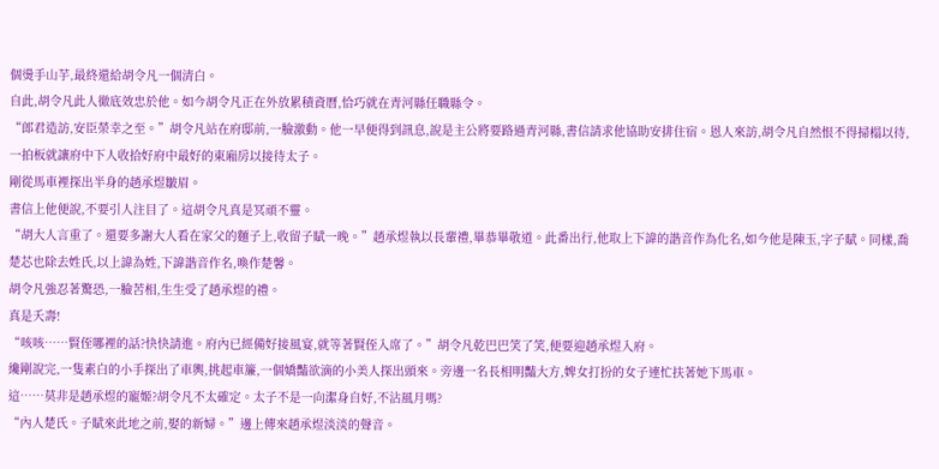個燙手山芋,最終還給胡令凡一個清白。
自此,胡令凡此人徹底效忠於他。如今胡令凡正在外放累積資曆,恰巧就在青河縣任職縣令。
“郎君造訪,安臣榮幸之至。”胡令凡站在府邸前,一臉激動。他一早便得到訊息,說是主公將要路過青河縣,書信請求他協助安排住宿。恩人來訪,胡令凡自然恨不得掃榻以待,一拍板就讓府中下人收拾好府中最好的東廂房以接待太子。
剛從馬車裡探出半身的趙承煜皺眉。
書信上他便說,不要引人注目了。這胡令凡真是冥頑不靈。
“胡大人言重了。還要多謝大人看在家父的麵子上,收留子賦一晚。”趙承煜執以長輩禮,畢恭畢敬道。此番出行,他取上下諱的諧音作為化名,如今他是陳玉,字子賦。同樣,喬楚芯也除去姓氏,以上諱為姓,下諱諧音作名,喚作楚馨。
胡令凡強忍著驚恐,一臉苦相,生生受了趙承煜的禮。
真是夭壽!
“咳咳……賢侄哪裡的話?快快請進。府內已經備好接風宴,就等著賢侄入席了。”胡令凡乾巴巴笑了笑,便要迎趙承煜入府。
纔剛說完,一隻素白的小手探出了車輿,挑起車簾,一個嬌豔欲滴的小美人探出頭來。旁邊一名長相明豔大方,婢女打扮的女子連忙扶著她下馬車。
這……莫非是趙承煜的寵姬?胡令凡不太確定。太子不是一向潔身自好,不沾風月嗎?
“內人楚氏。子賦來此地之前,娶的新婦。”邊上傳來趙承煜淡淡的聲音。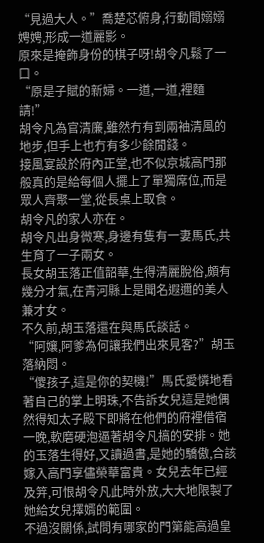“見過大人。”喬楚芯俯身,行動間嫋嫋娉娉,形成一道麗影。
原來是掩飾身份的棋子呀!胡令凡鬆了一口。
“原是子賦的新婦。一道,一道,裡麵請!”
胡令凡為官清廉,雖然冇有到兩袖清風的地步,但手上也冇有多少餘閒錢。
接風宴設於府內正堂,也不似京城高門那般真的是給每個人擺上了單獨席位,而是眾人齊聚一堂,從長桌上取食。
胡令凡的家人亦在。
胡令凡出身微寒,身邊有隻有一妻馬氏,共生育了一子兩女。
長女胡玉落正值韶華,生得清麗脫俗,頗有幾分才氣,在青河縣上是聞名遐邇的美人兼才女。
不久前,胡玉落還在與馬氏談話。
“阿孃,阿爹為何讓我們出來見客?”胡玉落納悶。
“傻孩子,這是你的契機!”馬氏愛憐地看著自己的掌上明珠,不告訴女兒這是她偶然得知太子殿下即將在他們的府裡借宿一晚,軟磨硬泡逼著胡令凡搞的安排。她的玉落生得好,又讀過書,是她的驕傲,合該嫁入高門享儘榮華富貴。女兒去年已經及笄,可恨胡令凡此時外放,大大地限製了她給女兒擇婿的範圍。
不過沒關係,試問有哪家的門第能高過皇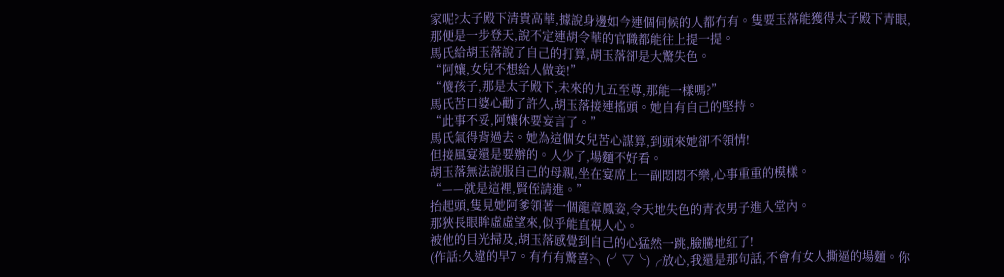家呢?太子殿下清貴高華,據說身邊如今連個伺候的人都冇有。隻要玉落能獲得太子殿下青眼,那便是一步登天,說不定連胡令華的官職都能往上提一提。
馬氏給胡玉落說了自己的打算,胡玉落卻是大驚失色。
“阿孃,女兒不想給人做妾!”
“傻孩子,那是太子殿下,未來的九五至尊,那能一樣嗎?”
馬氏苦口婆心勸了許久,胡玉落接連搖頭。她自有自己的堅持。
“此事不妥,阿孃休要妄言了。”
馬氏氣得背過去。她為這個女兒苦心謀算,到頭來她卻不領情!
但接風宴還是要辦的。人少了,場麵不好看。
胡玉落無法說服自己的母親,坐在宴席上一副悶悶不樂,心事重重的模樣。
“——就是這裡,賢侄請進。”
抬起頭,隻見她阿爹領著一個龍章鳳姿,令天地失色的青衣男子進入堂內。
那狹長眼眸虛虛望來,似乎能直視人心。
被他的目光掃及,胡玉落感覺到自己的心猛然一跳,臉騰地紅了!
(作話:久違的早7。有冇有驚喜?╮(╯▽╰)╭放心,我還是那句話,不會有女人撕逼的場麵。你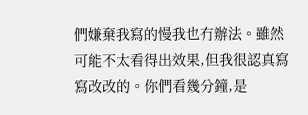們嫌棄我寫的慢我也冇辦法。雖然可能不太看得出效果,但我很認真寫寫改改的。你們看幾分鐘,是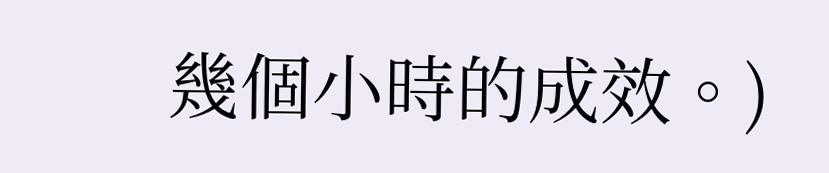幾個小時的成效。)